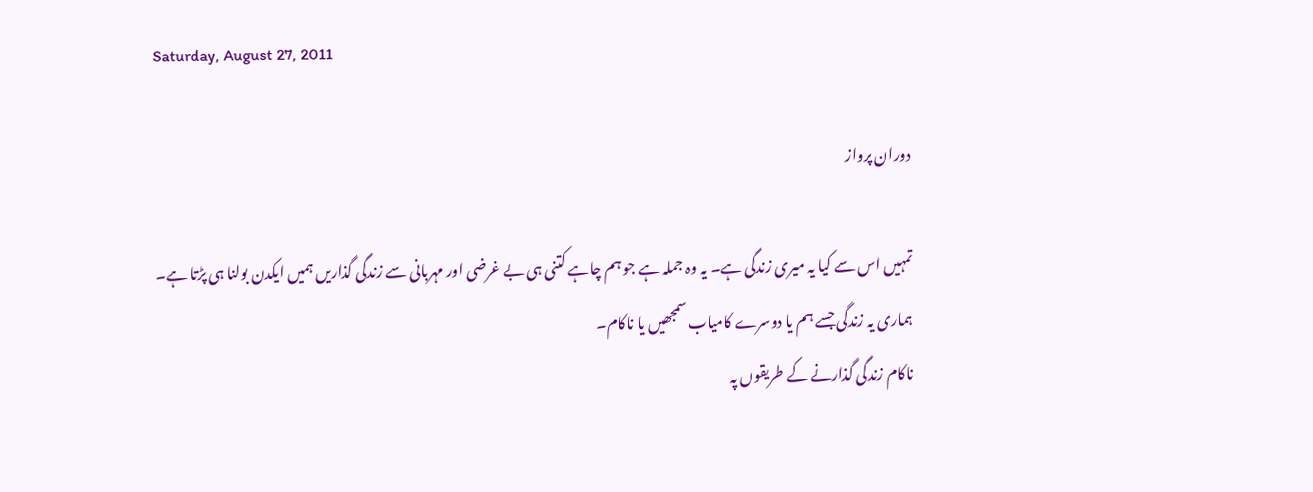Saturday, August 27, 2011

دوران پرواز

تمہیں اس سے کیا یہ میری زندگی ہے۔ یہ وہ جملہ ہے جو ہم چاہے کتنی ہی بے غرضی اور مہربانی سے زندگی گذاریں ہمیں ایکدن بولنا ہی پڑتا ہے۔ ہماری یہ زندگی جسے ہم یا دوسرے کامیاب سمجھیں یا ناکام۔
ناکام زندگی گذارنے کے طریقوں پہ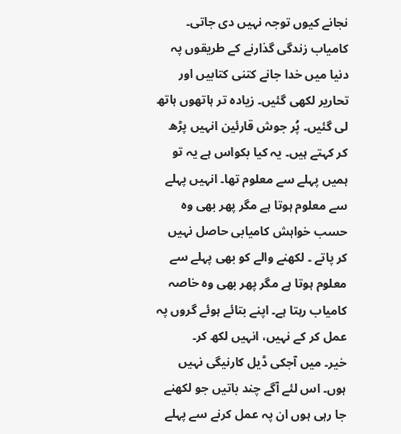نجانے کیوں توجہ نہیں دی جاتی۔ کامیاب زندگی گذارنے کے طریقوں پہ دنیا میں خدا جانے کتنی کتابیں اور تحاریر لکھی گئیں۔ زیادہ تر ہاتھوں ہاتھ لی گئیں۔ پُر جوش قارئین انہیں پڑھ کر کہتے ہیں۔ یہ کیا بکواس ہے یہ تو ہمیں پہلے سے معلوم تھا۔ انہیں پہلے سے معلوم ہوتا ہے مگر پھر بھی وہ حسب خواہش کامیابی حاصل نہیں کر پاتے ۔ لکھنے والے کو بھی پہلے سے معلوم ہوتا ہے مگر پھر بھی وہ خاصہ کامیاب رہتا ہے۔ اپنے بتائے ہوئے گروں پہ عمل کر کے نہیں، انہیں لکھ کر۔
خیر۔ میں آجکی ڈیل کارنیگی نہیں ہوں۔ اس لئے آگے چند باتیں جو لکھنے جا رہی ہوں ان پہ عمل کرنے سے پہلے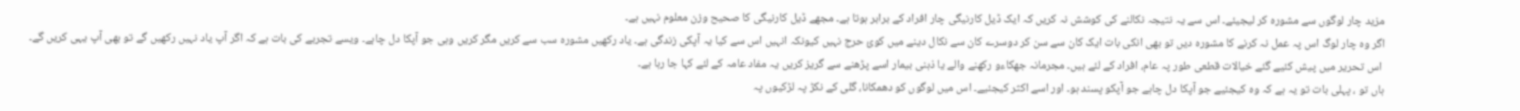مزید چار لوگوں سے مشورہ کر لیجیئے۔ اس سے یہ نتیجہ نکالنے کی کوشش نہ کریں کہ ایک ڈیل کارنیگی چار افراد کے برابر ہوتا ہے۔ مجھے ڈیل کارنیگی کا صحیح وزن معلوم نہیں ہے۔
اگر وہ چار لوگ اس پہ عمل نہ کرنے کا مشورہ دیں تو بھی انکی بات ایک کان سے سن کر دوسرے کان سے نکال دینے میں کوئ حرج نہیں کیونکہ انہیں اس سے کیا یہ آپکی زندگی ہے۔ یاد رکھیں مشورہ سب سے کریں مگر کریں وہی جو آپکا دل چاہے۔ ویسے تجربے کی بات ہے کہ اگر آپ یاد نہیں رکھیں گے تو بھی آپ یہی کریں گے۔
 اس تحریر میں پیش کئیے گئے خیالات قطعی طور پہ عام، افراد کے لئے ہیں۔ مجرمانہ جھکاءو رکھنے والے یا ذہنی بیمار اسے پڑھنے سے گریز کریں یہ مفاد عامہ کے لئے کہا جا رہا ہے۔
ہاں تو ، پہلی بات تو یہ ہے کہ وہ کیجئیے جو آپکا دل چاہے جو آپکو پسند ہو۔ اور اسے اکثر کیجئیے۔ اس میں لوگوں کو دھمکانا، گلی کے نکڑ پہ لڑکیوں پہ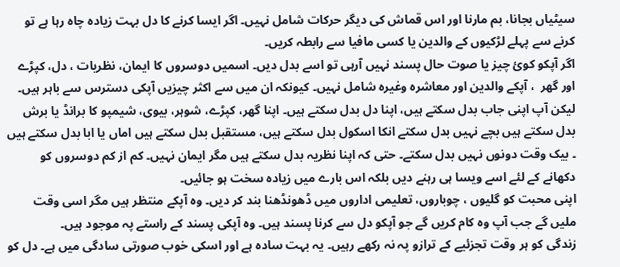سیٹیاں بجانا، بم مارنا اور اس قماش کی دیگر حرکات شامل نہیں۔ اگر ایسا کرنے کا دل بہت زیادہ چاہ رہا ہے تو کرنے سے پہلے لڑکیوں کے والدین یا کسی مافیا سے رابطہ کریں۔
اگر آپکو کوئ چیز یا صوت حال پسند نہیں آرہی تو اسے بدل دیں۔ اسمیں دوسروں کا ایمان، نظریات ، دل، کپڑے اور گھر  ، آپکے والدین اور معاشرہ وغیرہ شامل نہیں۔ کیونکہ ان میں سے اکثر چیزیں آپکی دسترس سے باہر ہیں۔ لیکن آپ اپنی جاب بدل سکتے ہیں، اپنا دل بدل سکتے ہیں۔ اپنا گھر، کپڑے، شوہر، بیوی، شیمپو کا برانڈ یا برش بدل سکتے ہیں بچے نہیں بدل سکتے انکا اسکول بدل سکتے ہیں، مستقبل بدل سکتے ہیں اماں یا ابا بدل سکتے ہیں ۔ بیک وقت دونوں نہیں بدل سکتے۔ حتی کہ اپنا نظریہ بدل سکتے ہیں مگر ایمان نہیں۔ کم از کم دوسروں کو دکھانے کے لئے اسے ویسا ہی رہنے دیں بلکہ اس بارے میں زیادہ سخت ہو جائیں۔
اپنی محبت کو گلیوں ، چوباروں، تعلیمی اداروں میں ڈھونڈھنا بند کر دیں۔ وہ آپکے منتظر ہیں مگر اسی وقت ملیں گے جب آپ وہ کام کریں گے جو آپکو دل سے کرنا پسند ہیں۔ وہ آپکی پسند کے راستے پہ موجود ہیں۔
زندگی کو ہر وقت تجزئیے کے ترازو پہ نہ رکھے رہیں۔ یہ بہت سادہ ہے اور اسکی خوب صورتی سادگی میں ہے۔ دل کو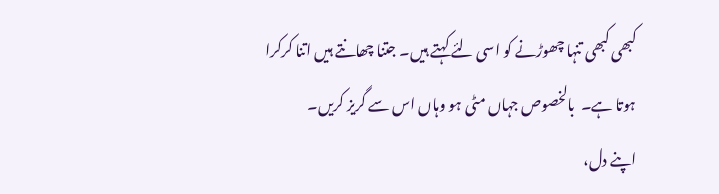کبھی کبھی تنہا چھوڑنے کو اسی لئے کہتے ہیں۔ جتنا چھانتے ہیں اتنا کرکرا ہوتا ہے۔  بالخصوص جہاں مٹی ہو وہاں اس سے گریز کریں۔
اپنے دل،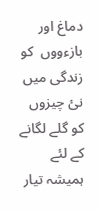دماغ اور بازءووں  کو زندگی میں نئ چیزوں کو گلے لگانے کے لئے ہمیشہ تیار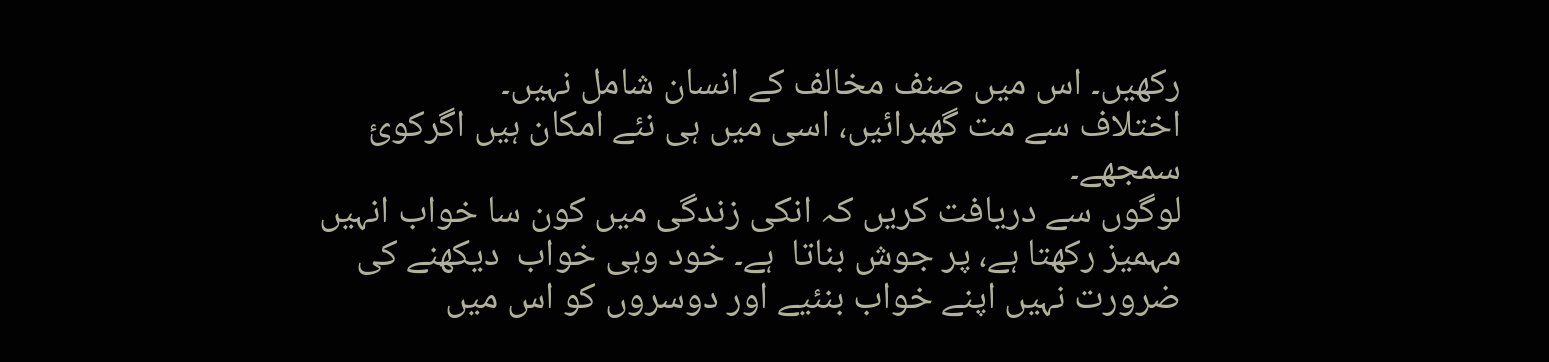رکھیں۔ اس میں صنف مخالف کے انسان شامل نہیں۔
اختلاف سے مت گھبرائیں، اسی میں ہی نئے امکان ہیں اگرکوئ سمجھے۔
لوگوں سے دریافت کریں کہ انکی زندگی میں کون سا خواب انہیں مہمیز رکھتا ہے، پر جوش بناتا  ہے۔ خود وہی خواب  دیکھنے کی ضرورت نہیں اپنے خواب بنئیے اور دوسروں کو اس میں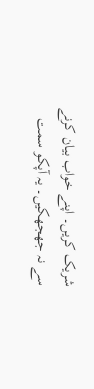شریک کریں۔ اپنے خواب بیان کرنے سے نہ جھجھکیں۔ یہ آپکو سمت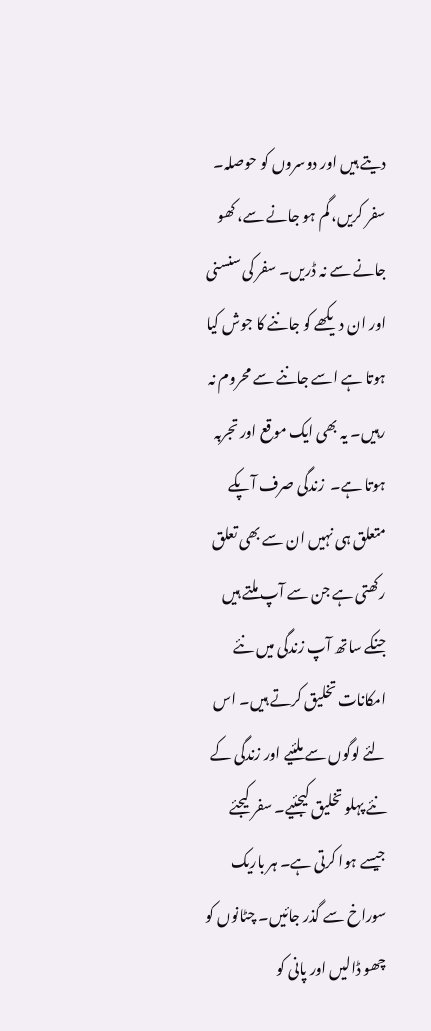دیتے ہیں اور دوسروں کو حوصلہ۔
سفر کریں، گم ہو جانے سے، کھو جانے سے نہ ڈریں۔ سفر کی سنسنی اور ان دیکھے کو جاننے کا جوش کیا ہوتا ہے اسے جاننے سے محروم نہ رہیں۔ یہ بھی ایک موقع اور تجربہ ہوتا ہے۔  زندگی صرف آپکے متعلق ہی نہیں ان سے بھی تعلق رکھتی ہے جن سے آپ ملتے ہیں جنکے ساتھ آپ زندگی میں نئے امکانات تخلیق کرتے ہیں۔ اس لئے لوگوں سے ملئیے اور زندگی کے نئے پہلو تخلیق کیجئیے۔ سفر کیجئے جیسے ہوا کرتی ہے۔ ہر باریک سوراخ سے گذر جائیں۔ چٹانوں کو چھو ڈالیں اور پانی کو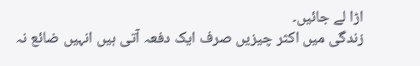اڑا لے جائیں۔
زندگی میں اکثر چیزیں صرف ایک دفعہ آتی ہیں انہیں ضائع نہ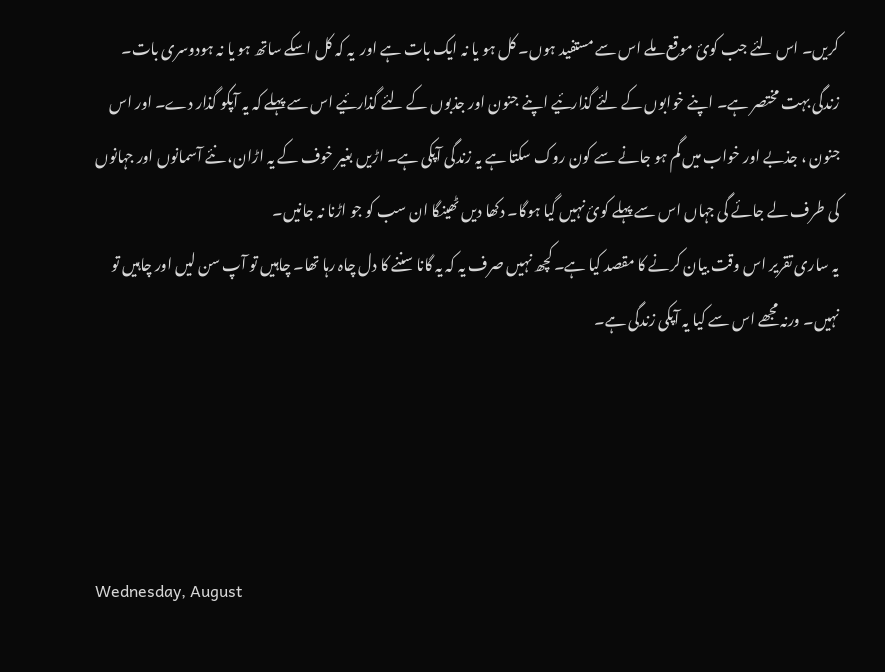کریں۔ اس لئے جب کوئ موقع ملے اس سے مستفید ہوں۔ کل ہو یا نہ ایک بات ہے اور  یہ کہ کل اسکے ساتھ ہو یا نہ ہودوسری بات۔
زندگی بہت مختصر ہے۔ اپنے خوابوں کے لئے گذارئیے اپنے جنون اور جذبوں کے لئے گذارئیے اس سے پہلے کہ یہ آپکو گذار دے۔ اور اس جنون ، جذبے اور خواب میں گم ہو جانے سے کون روک سکتا ہے یہ زندگی آپکی ہے۔ اڑیں بغیر خوف کے یہ اڑان، نئے آسمانوں اور جہانوں کی طرف لے جائے گی جہاں اس سے پہلے کوئ نہیں گیا ہوگا۔ دکھا دیں ٹھینگا ان سب کو جو اڑنا نہ جانیں۔
یہ ساری تقریر اس وقت بیان کرنے کا مقصد کیا ہے۔ کچھ نہیں صرف یہ کہ یہ گانا سننے کا دل چاہ رہا تھا۔ چاہیں تو آپ سن لیں اور چاہیں تو نہیں۔ ورنہ مجھے اس سے کیا یہ آپکی زندگی ہے۔




Wednesday, August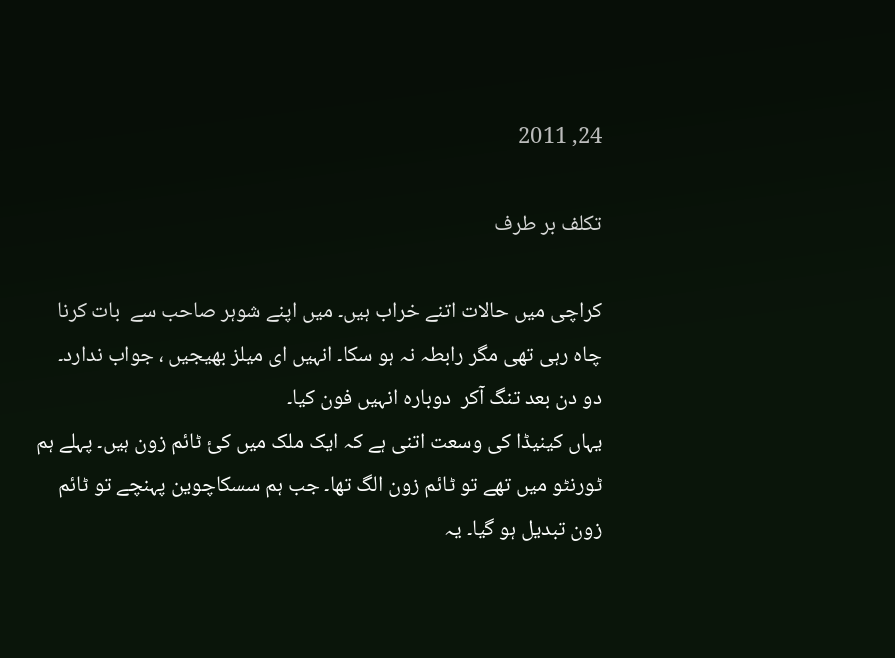24, 2011

تکلف بر طرف

کراچی میں حالات اتنے خراب ہیں۔ میں اپنے شوہر صاحب سے  بات کرنا چاہ رہی تھی مگر رابطہ نہ ہو سکا۔ انہیں ای میلز بھیجیں ، جواب ندارد۔ دو دن بعد تنگ آکر  دوبارہ انہیں فون کیا۔
یہاں کینیڈا کی وسعت اتنی ہے کہ ایک ملک میں کئ ٹائم زون ہیں۔ پہلے ہم ٹورنٹو میں تھے تو ٹائم زون الگ تھا۔ جب ہم سسکاچوین پہنچے تو ٹائم زون تبدیل ہو گیا۔ یہ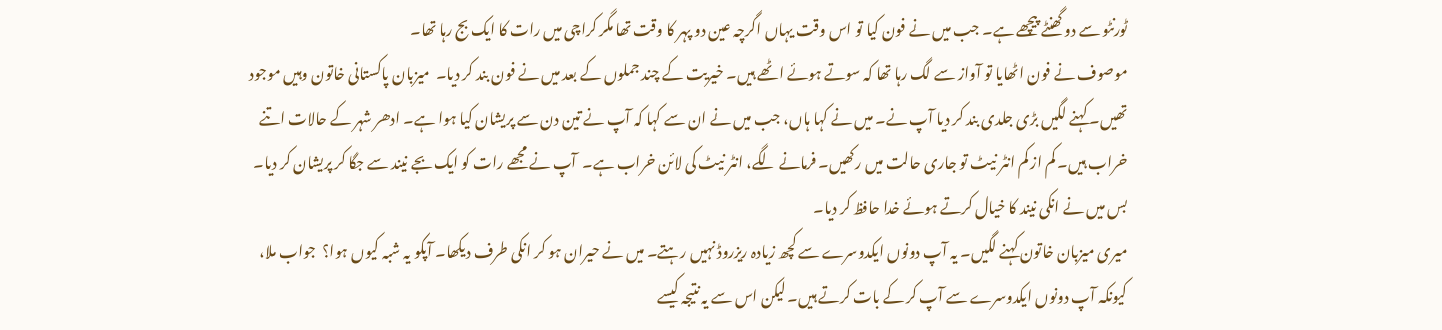ٹورنٹو سے دو گھنٹے پیچھے ہے۔ جب میں نے فون کیا تو اس وقت یہاں اگرچہ عین دو پہر کا وقت تھا مگر کراچی میں رات کا ایک بج رہا تھا۔
موصوف نے فون اٹھایا تو آواز سے لگ رہا تھا کہ سوتے ہوئے اٹھے ہیں۔ خیریت کے چند جملوں کے بعد میں نے فون بند کر دیا۔  میزبان پاکستانی خاتون وہیں موجود تھیں۔ کہنے لگیں بڑی جلدی بند کر دیا آپ نے۔ میں نے کہا ہاں، جب میں نے ان سے کہا کہ آپ نے تین دن سے پریشان کیا ہوا ہے۔ ادھر شہر کے حالات اتنے خراب ہیں۔ کم از کم انٹر نیٹ تو جاری حالت میں رکھیں۔ فرمانے لگے، انٹر نیٹ کی لائن خراب ہے۔  آپ نے مجھے رات کو ایک بجے نیند سے جگا کر پریشان کر دیا۔ بس میں نے انکی نیند کا خیال کرتے ہوئے خدا حافظ کر دیا۔
میری میزبان خاتون کہنے لگیں۔ یہ آپ دونوں ایکدوسرے سے کچھ زیادہ ریزروڈ نہیں رہتے۔ میں نے حیران ہو کر انکی طرف دیکھا۔ آپکو یہ شبہ کیوں ہوا؟  جواب ملا، کیونکہ آپ دونوں ایکدوسرے سے آپ کر کے بات کرتے ہیں۔ لیکن اس سے یہ نتیجہ کیسے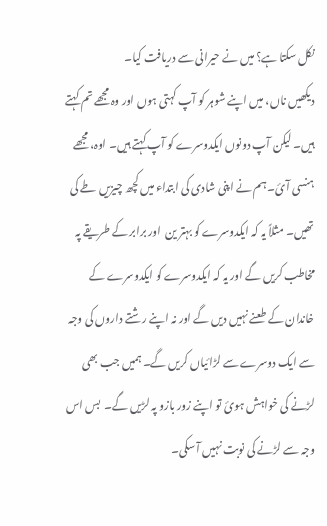نکل سکتا ہے؟ میں نے حیرانی سے دریافت کیا۔
دیکھیں ناں، میں اپنے شوہر کو آپ کہتی ہوں اور وہ مجھے تم کہتے ہیں۔ لیکن آپ دونوں ایکدوسرے کو آپ کہتے ہیں۔ اوہ، مجھے ہنسی آئ۔ ہم نے اپنی شادی کی ابتداء میں کچھ چیزیں طے کی تھیں۔ مثلاً یہ کہ ایکدوسرے کو بہتر ین  اور برابر کے طریقے پہ مخاطب کریں گے اور یہ کہ ایکدوسرے کو ایکدوسرے کے خاندان کے طعنے نہیں دیں گے اور نہ اپنے رشتے داروں کی وجہ سے ایک دوسرے سے لڑائیاں کریں گے۔ ہمیں جب بھی لڑنے کی خواہش ہوئ تو اپنے زور بازو پہ لڑیں گے۔  بس اس وجہ سے لڑنے کی نوبت نہیں آ سکی۔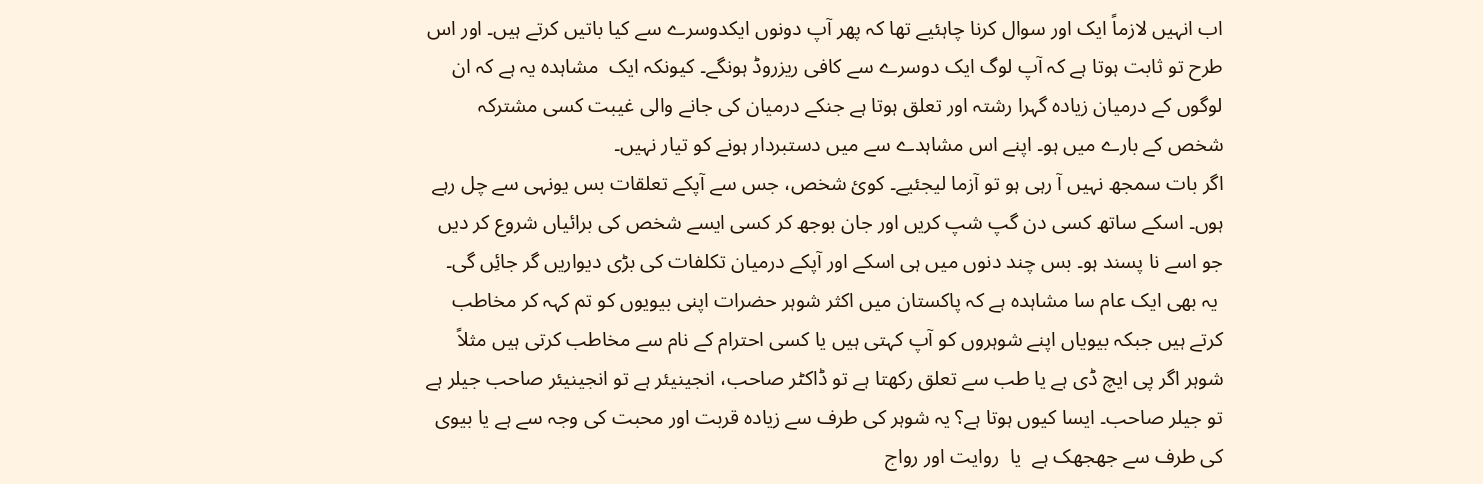اب انہیں لازماً ایک اور سوال کرنا چاہئیے تھا کہ پھر آپ دونوں ایکدوسرے سے کیا باتیں کرتے ہیں۔ اور اس طرح تو ثابت ہوتا ہے کہ آپ لوگ ایک دوسرے سے کافی ریزروڈ ہونگے۔ کیونکہ ایک  مشاہدہ یہ ہے کہ ان لوگوں کے درمیان زیادہ گہرا رشتہ اور تعلق ہوتا ہے جنکے درمیان کی جانے والی غیبت کسی مشترکہ شخص کے بارے میں ہو۔ اپنے اس مشاہدے سے میں دستبردار ہونے کو تیار نہیں۔
اگر بات سمجھ نہیں آ رہی ہو تو آزما لیجئیے۔ کوئ شخص، جس سے آپکے تعلقات بس یونہی سے چل رہے ہوں۔ اسکے ساتھ کسی دن گپ شپ کریں اور جان بوجھ کر کسی ایسے شخص کی برائیاں شروع کر دیں جو اسے نا پسند ہو۔ بس چند دنوں میں ہی اسکے اور آپکے درمیان تکلفات کی بڑی دیواریں گر جائِں گی۔
 یہ بھی ایک عام سا مشاہدہ ہے کہ پاکستان میں اکثر شوہر حضرات اپنی بیویوں کو تم کہہ کر مخاطب کرتے ہیں جبکہ بیویاں اپنے شوہروں کو آپ کہتی ہیں یا کسی احترام کے نام سے مخاطب کرتی ہیں مثلاً شوہر اگر پی ایچ ڈی ہے یا طب سے تعلق رکھتا ہے تو ڈاکٹر صاحب، انجینیئر ہے تو انجینیئر صاحب جیلر ہے تو جیلر صاحب۔ ایسا کیوں ہوتا ہے؟ یہ شوہر کی طرف سے زیادہ قربت اور محبت کی وجہ سے ہے یا بیوی کی طرف سے جھجھک ہے  یا  روایت اور رواج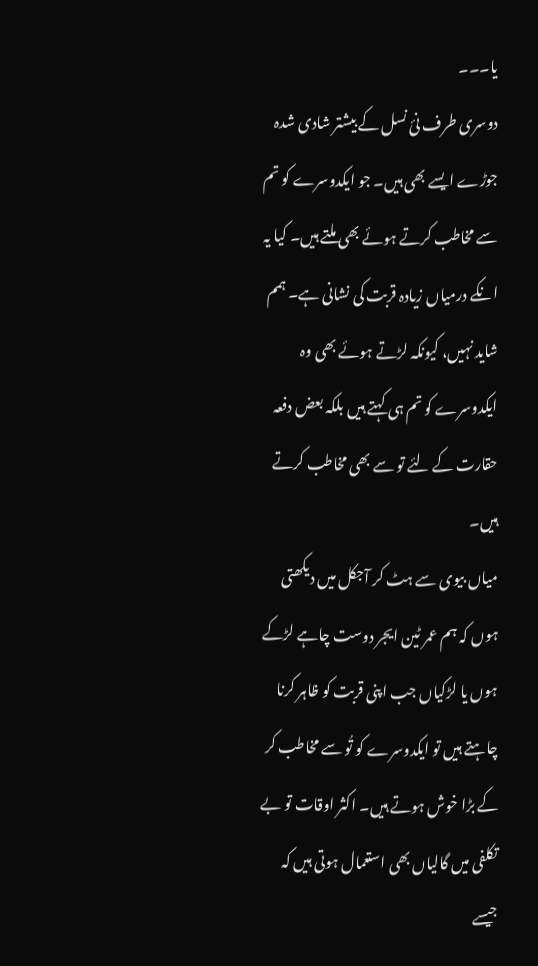یا۔۔۔
دوسری طرف نئ نسل کے بیشتر شادی شدہ جوڑے ایسے بھی ہیں۔ جو ایکدوسرے کو تم سے مخاطب کرتے ہوئے بھی ملتے ہیں۔ کیا یہ انکے درمیاں زیادہ قربت کی نشانی ہے۔ ہمم شاید نہیں، کیونکہ لڑتے ہوئے بھی وہ ایکدوسرے کو تم ہی کہتے ہیں بلکہ بعض دفعہ حقارت کے لئے تو سے بھی مخاطب کرتے ہیں۔
میاں بیوی سے ہٹ کر آجکل میں دیکھتی ہوں کہ ہم عمر ٹین ایجر دوست چاہے لڑکے ہوں یا لڑکیاں جب اپنی قربت کو ظاہر کرنا چاہتے ہیں تو ایکدوسرے کو تُو سے مخاطب کر کے بڑا خوش ہوتے ہیں۔ اکثر اوقات تو بے تکلفی میں گالیاں بھی استعمال ہوتی ہیں کہ جیسے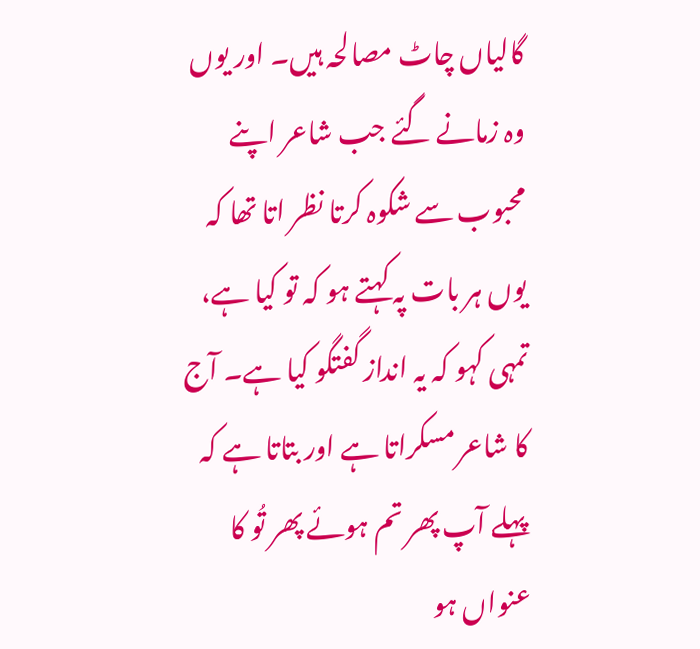گالیاں چاٹ مصالحہ ہیں۔ اور یوں وہ زمانے گئے جب شاعر اپنے محبوب سے شکوہ کرتا نظر اتا تھا کہ یوں ہر بات پہ کہتے ہو کہ تو کیا ہے، تمہی کہو کہ یہ انداز گفتگو کیا ہے۔ آج کا شاعر مسکراتا ہے اور بتاتا ہے کہ پہلے آپ پھر تم ہوئے پھر تُو کا عنواں ہو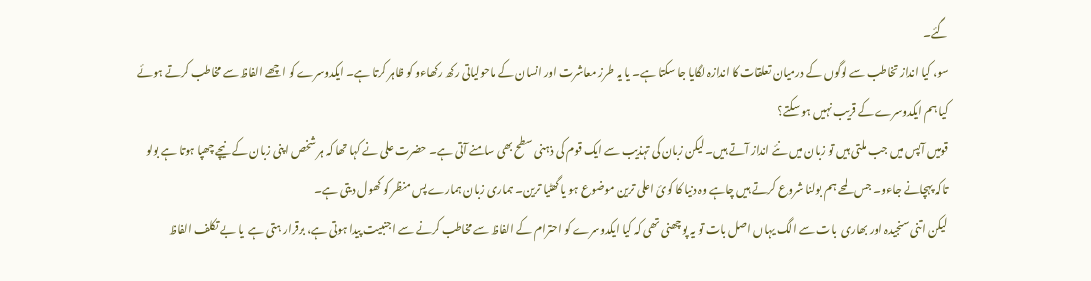گئے۔
سو، کیا انداز تخاطب سے لوگوں کے درمیان تعلقات کا اندازہ لگایا جا سکتا ہے۔ یا یہ طرز معاشرت اور انسان کے ماحولیاتی رکھ رکھاءو کو ظاہر کرتا ہے۔ ایکدوسرے کو اچھے الفاظ سے مخاطب کرتے ہوئے کیا ہم ایکدوسرے کے قریب نہیں ہو سکتے؟
قومیں آپس میں جب ملتی ہیں تو زبان میں نئے انداز آتے ہیں۔ لیکن زبان کی تہذیب سے ایک قوم کی ذہنی سطح بھی سامنے آتی ہے۔ حضرت علی نے کہا تھا کہ ہر شخص اپنی زبان کے نیچے چھپا ہوتا ہے بولو تاکہ پہچانے جاءو۔ جس لمحے ہم بولنا شروع کرتے ہیں چاہے وہ دنیا کا کوئ اعلی ترین موضوع ہو یا گھٹیا ترین۔ ہماری زبان ہمارے پس منظر کو کھول دیتی ہے۔
لیکن اتنی سنجیدہ اور بھاری  بات سے الگ یہاں اصل بات تو یہ پوچھنی تھی کہ کیا ایکدوسرے کو احترام کے الفاظ سے مخاطب کرنے سے اجنبیت پیدا ہوتی ہے، برقرار ہتی ہے  یا بے تکلف الفاظ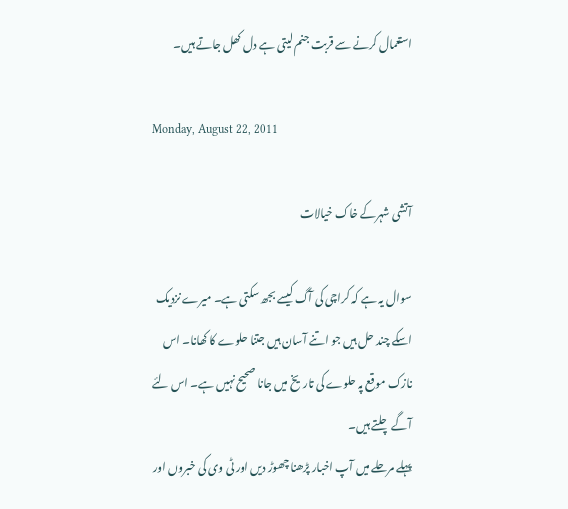استعمال کرنے سے قربت جنم لیتی ہے دل کھل جاتے ہیں۔

Monday, August 22, 2011

آتشی شہرکے خاک خیالات

سوال یہ ہے کہ کراچی کی آگ کیسے بجھ سکتی ہے۔ میرے نزدیک اسکے چند حل ہیں جو اتنے آسان ہیں جتنا حلوے کا کھانا۔ اس نازک موقع پہ حلوے کی تاریخ میں جانا صحیح نہیں ہے۔ اس لئے آگے چلتے ہیں۔
پہلے مرحلے میں آپ اخبار پڑھنا چھوڑ دیں اور ٹی وی کی خبروں اور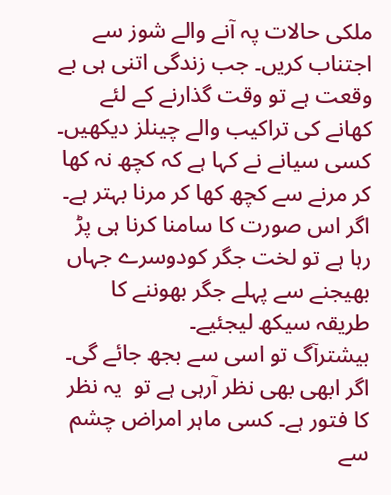ملکی حالات پہ آنے والے شوز سے اجتناب کریں۔ جب زندگی اتنی ہی بے وقعت ہے تو وقت گذارنے کے لئے کھانے کی تراکیب والے چینلز دیکھیں۔ کسی سیانے نے کہا ہے کہ کچھ نہ کھا کر مرنے سے کچھ کھا کر مرنا بہتر ہے۔ اگر اس صورت کا سامنا کرنا ہی پڑ رہا ہے تو لخت جگر کودوسرے جہاں بھیجنے سے پہلے جگر بھوننے کا طریقہ سیکھ لیجئیے۔
بیشترآگ تو اسی سے بجھ جائے گی۔
اگر ابھی بھی نظر آرہی ہے تو  یہ نظر کا فتور ہے۔ کسی ماہر امراض چشم سے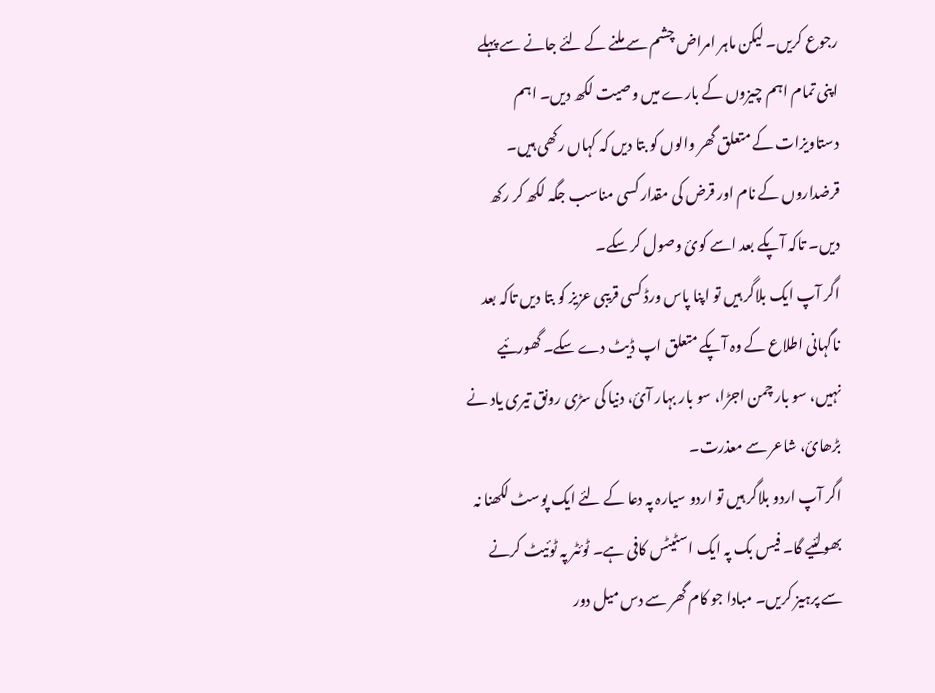رجوع کریں۔ لیکن ماہر امراض چشم سے ملنے کے لئے جانے سے پہلے اپنی تمام اہم چیزوں کے بارے میں وصیت لکھ دیں۔ اہم دستاویزات کے متعلق گھر والوں کو بتا دیں کہ کہاں رکھی ہیں۔ قرضداروں کے نام اور قرض کی مقدار کسی مناسب جگہ لکھ کر رکھ دیں۔ تاکہ آپکے بعد اسے کوئ وصول کر سکے۔
اگر آپ ایک بلاگر ہیں تو اپنا پاس ورڈ کسی قریبی عزیز کو بتا دیں تاکہ بعد ناگہانی اطلاع کے وہ آپکے متعلق اپ ڈیٹ دے سکے۔ گھورئیے نہیں، سو بار چمن اجڑا، سو بار بہار آئ، دنیا کی سڑی رونق تیری یاد نے بڑھائ، شاعر سے معذرت۔
اگر آپ اردو بلاگر ہیں تو اردو سیارہ پہ دعا کے لئے ایک پوسٹ لکھنا نہ بھولئیے گا۔ فیس بک پہ ایک اسٹیٹس کافی ہے۔ ٹوئٹر پہ ٹوئیٹ کرنے سے پرہیز کریں۔ مبادا جو کام گھر سے دس میل دور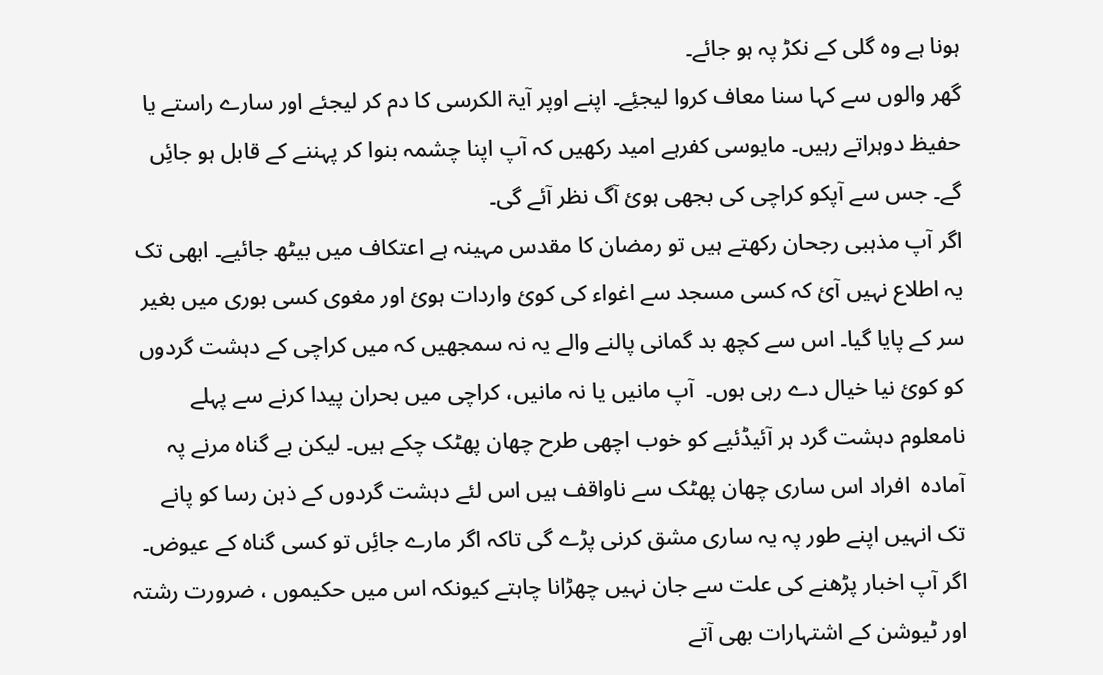ہونا ہے وہ گلی کے نکڑ پہ ہو جائے۔
گھر والوں سے کہا سنا معاف کروا لیجئِے۔ اپنے اوپر آیۃ الکرسی کا دم کر لیجئے اور سارے راستے یا حفیظ دوہراتے رہیں۔ مایوسی کفرہے امید رکھیں کہ آپ اپنا چشمہ بنوا کر پہننے کے قابل ہو جائِں گے۔ جس سے آپکو کراچی کی بجھی ہوئ آگ نظر آئے گی۔
اگر آپ مذہبی رجحان رکھتے ہیں تو رمضان کا مقدس مہینہ ہے اعتکاف میں بیٹھ جائیے۔ ابھی تک یہ اطلاع نہیں آئ کہ کسی مسجد سے اغواء کی کوئ واردات ہوئ اور مغوی کسی بوری میں بغیر سر کے پایا گیا۔ اس سے کچھ بد گمانی پالنے والے یہ نہ سمجھیں کہ میں کراچی کے دہشت گردوں کو کوئ نیا خیال دے رہی ہوں۔  آپ مانیں یا نہ مانیں، کراچی میں بحران پیدا کرنے سے پہلے نامعلوم دہشت گرد ہر آئیڈئیے کو خوب اچھی طرح چھان پھٹک چکے ہیں۔ لیکن بے گناہ مرنے پہ آمادہ  افراد اس ساری چھان پھٹک سے ناواقف ہیں اس لئے دہشت گردوں کے ذہن رسا کو پانے تک انہیں اپنے طور پہ یہ ساری مشق کرنی پڑے گی تاکہ اگر مارے جائِں تو کسی گناہ کے عیوض۔
اگر آپ اخبار پڑھنے کی علت سے جان نہیں چھڑانا چاہتے کیونکہ اس میں حکیموں ، ضرورت رشتہ اور ٹیوشن کے اشتہارات بھی آتے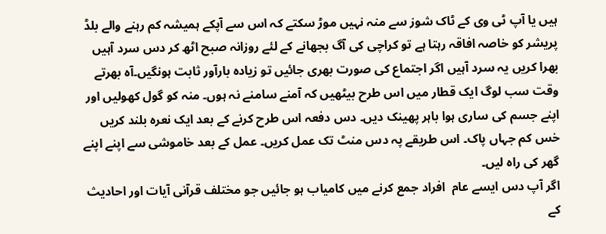ہیں یا آپ ٹی وی کے ٹاک شوز سے منہ نہیں موڑ سکتے کہ اس سے آپکے ہمیشہ کم رہنے والے بلڈ پریشر کو خاصہ افاقہ رہتا ہے تو کراچی کی آگ بجھانے کے لئے روزانہ صبح اٹھ کر دس سرد آہیں بھرا کریں یہ سرد آہیں اگر اجتماع کی صورت بھری جائیں تو زیادہ بارآور ثابت ہونگیں۔آہ بھرتے وقت سب لوگ ایک قطار میں اس طرح بیٹھیں کہ آمنے سامنے نہ ہوں۔ منہ کو گول کھولیں اور اپنے جسم کی ساری ہوا باہر پھینک دیں۔ دس دفعہ اس طرح کرنے کے بعد ایک نعرہ بلند کریں خس کم جہاں پاک۔ اس طریقے پہ دس منٹ تک عمل کریں۔ عمل کے بعد خاموشی سے اپنے اپنے گھر کی راہ لیں۔
اگر آپ دس ایسے عام  افراد جمع کرنے میں کامیاب ہو جائیں جو مختلف قرآنی آیات اور احادیث کے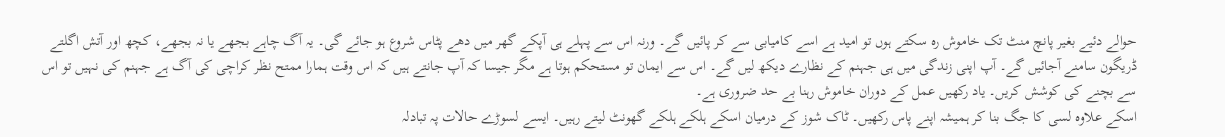حوالے دئیے بغیر پانچ منٹ تک خاموش رہ سکتے ہوں تو امید ہے اسے کامیابی سے کر پائیں گے۔ ورنہ اس سے پہلے ہی آپکے گھر میں دھے پٹاس شروع ہو جائے گی۔ یہ آگ چاہے بجھے یا نہ بجھے، کچھ اور آتش اگلتے ڈریگون سامنے آجائیں گے۔ آپ اپنی زندگی میں ہی جہنم کے نظارے دیکھ لیں گے۔ اس سے ایمان تو مستحکم ہوتا ہے مگر جیسا کہ آپ جانتے ہیں کہ اس وقت ہمارا ممتح نظر کراچی کی آگ ہے جہنم کی نہیں تو اس سے بچنے کی کوشش کریں۔ یاد رکھیں عمل کے دوران خاموش رہنا بے حد ضروری ہے۔
اسکے علاوہ لسی کا جگ بنا کر ہمیشہ اپنے پاس رکھیں۔ ٹاک شوز کے درمیان اسکے ہلکے ہلکے گھونٹ لیتے رہیں۔ ایسے لسوڑے حالات پہ تبادلہ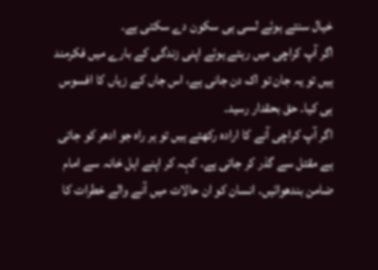خیال سنتے ہوئے لسی ہی سکون دے سکتی ہے۔
اگر آپ کراچی میں رہتے ہوئے اپنی زندگی کے بارے میں فکرمند ہیں تو یہ جان تو اک دن جانی ہے، اس جاں کے زیاں کا افسوس ہی کیا۔ حق بحقدار رسید۔
اگر آپ کراچی آنے کا ارادہ رکھتے ہیں تو ہر راہ جو ادھر کو جاتی ہے مقتل سے گذر کر جاتی ہے۔ کہہ کر اپنے اہل خانہ سے امام ضامن بندھوائیں۔ انسان کو ان حالات میں آنے والے خطرات کا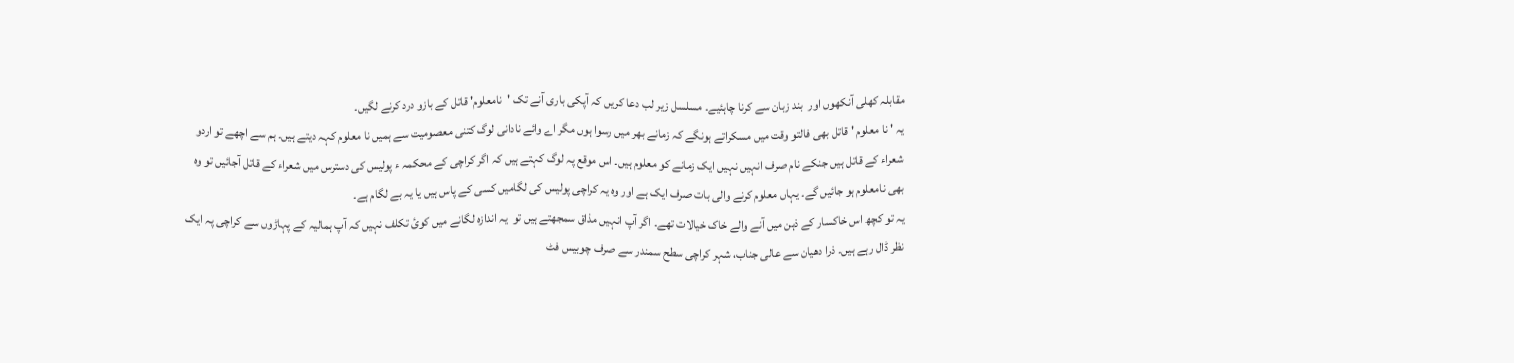مقابلہ کھلی آنکھوں اور  بند زبان سے کرنا چاہئیے۔ مسلسل زیر لب دعا کریں کہ آپکی باری آنے تک 'نامعلوم' قاتل کے بازو درد کرنے لگیں۔
یہ ' نا معلوم ' قاتل بھی فالتو وقت میں مسکراتے ہونگے کہ زمانے بھر میں رسوا ہوں مگر اے وائے نادانی لوگ کتنی معصومیت سے ہمیں نا معلوم کہہ دیتے ہیں۔ ہم سے اچھے تو اردو شعراء کے قاتل ہیں جنکے نام صرف انہیں نہیں ایک زمانے کو معلوم ہیں۔ اس موقع پہ لوگ کہتے ہیں کہ اگر کراچی کے محکمہ ء پولیس کی دسترس میں شعراء کے قاتل آجائیں تو وہ بھی نامعلوم ہو جائیں گے۔ یہاں معلوم کرنے والی بات صرف ایک ہے اور وہ یہ کراچی پولیس کی لگامیں کسی کے پاس ہیں یا یہ بے لگام ہے۔
یہ تو کچھ اس خاکسار کے ذہن میں آنے والے خاک خیالات تھے۔ اگر آپ انہیں مذاق سمجھتے ہیں تو  یہ اندازہ لگانے میں کوئ تکلف نہیں کہ آپ ہمالیہ کے پہاڑوں سے کراچی پہ ایک نظر ڈال رہے ہیں۔ ذرا دھیان سے عالی جناب، شہر کراچی سطح سمندر سے صرف چوبیس فٹ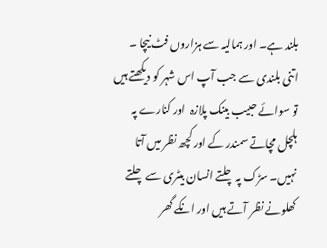بلند ہے۔ اور ہمالیہ سے ہزاروں فٹ نیچا ۔
اتنی بلندی سے جب آپ اس شہر کو دیکھتے ہیں تو سوائے حبیب بینک پلازہ  اور کنارے پہ ہلچل مچاتے سمندر کے اور کچھ نظر میں آتا نہیں۔ سڑک پہ چلتے انسان بیٹری سے چلتے کھلونے نظر آتے ہیں اور انکے گھر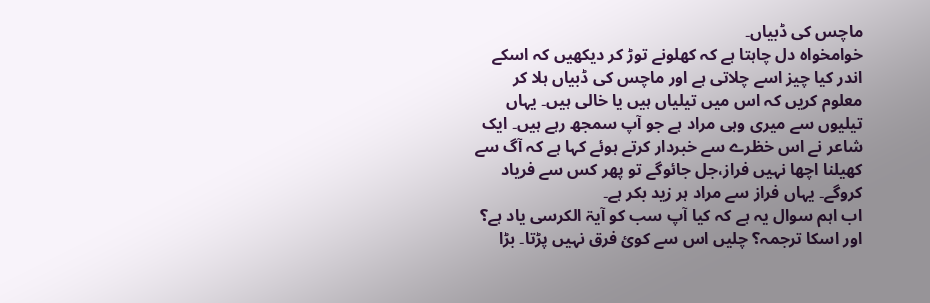ماچس کی ڈبیاں۔
خوامخواہ دل چاہتا ہے کہ کھلونے توڑ کر دیکھیں کہ اسکے اندر کیا چیز اسے چلاتی ہے اور ماچس کی ڈبیاں ہلا کر معلوم کریں کہ اس میں تیلیاں ہیں یا خالی ہیں۔ یہاں تیلیوں سے میری وہی مراد ہے جو آپ سمجھ رہے ہیں۔ ایک شاعر نے اس خظرے سے خبردار کرتے ہوئے کہا ہے کہ آگ سے کھیلنا اچھا نہیں فراز،جل جائوگے تو پھر کس سے فریاد کروگے۔ یہاں فراز سے مراد ہر زید بکر ہے۔
اب اہم سوال یہ ہے کہ کیا آپ سب کو آیۃ الکرسی یاد ہے؟ اور اسکا ترجمہ؟ چلیں اس سے کوئ فرق نہیں پڑتا۔ بڑا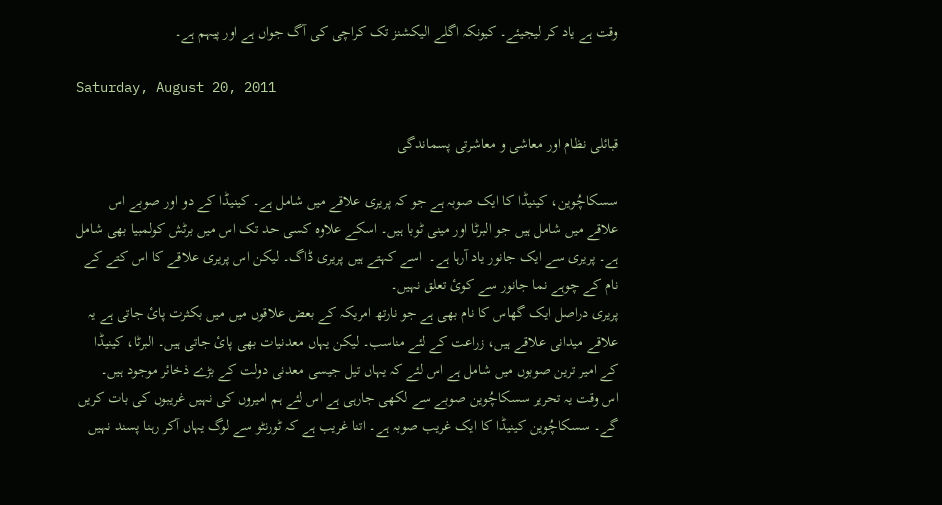وقت ہے یاد کر لیجیئے۔ کیونکہ اگلے الیکشنز تک کراچی کی آگ جواں ہے اور پیہم ہے۔

Saturday, August 20, 2011

قبائلی نظام اور معاشی و معاشرتی پسماندگی

سسکاچُوین، کینیڈا کا ایک صوبہ ہے جو کہ پریری علاقے میں شامل ہے۔ کینیڈا کے دو اور صوبے اس  علاقے میں شامل ہیں جو البرٹا اور مینی ٹوبا ہیں۔ اسکے علاوہ کسی حد تک اس میں برٹش کولمبیا بھی شامل ہے۔ پریری سے ایک جانور یاد آرہا ہے۔  اسے کہتے ہیں پریری ڈاگ۔ لیکن اس پریری علاقے کا اس کتے کے نام کے چوہے نما جانور سے کوئ تعلق نہیں۔
پریری دراصل ایک گھاس کا نام بھی ہے جو نارتھ امریکہ کے بعض علاقوں میں میں بکثرت پائ جاتی ہے یہ علاقے میدانی علاقے ہیں، زراعت کے لئے مناسب۔ لیکن یہاں معدنیات بھی پائ جاتی ہیں۔ البرٹا، کینیڈا کے امیر ترین صوبوں میں شامل ہے اس لئے کہ یہاں تیل جیسی معدنی دولت کے بڑے ذخائر موجود ہیں۔
اس وقت یہ تحریر سسکاچُوین صوبے سے لکھی جارہی ہے اس لئے ہم امیروں کی نہیں غریبوں کی بات کریں گے۔ سسکاچُوین کینیڈا کا ایک غریب صوبہ ہے۔ اتنا غریب ہے کہ ٹورنٹو سے لوگ یہاں آکر رہنا پسند نہیں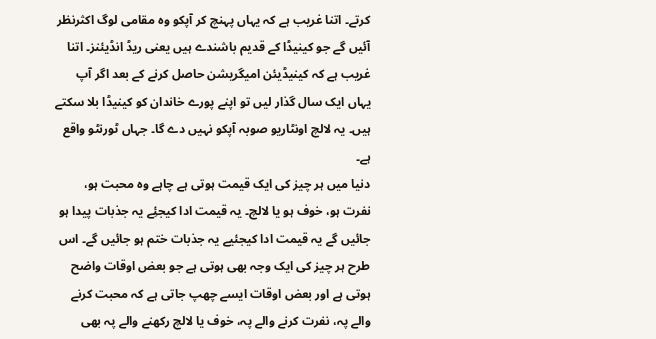کرتے۔ اتنا غریب ہے کہ یہاں پہنچ کر آپکو وہ مقامی لوگ اکثرنظر آئیں گے جو کینیڈا کے قدیم باشندے ہیں یعنی ریڈ انڈیئنز۔ اتنا غریب ہے کہ کینیڈیئن امیگریشن حاصل کرنے کے بعد اگر آپ یہاں ایک سال گذار لیں تو اپنے پورے خاندان کو کینیڈا بلا سکتے ہیں۔ یہ لالچ اونٹاریو صوبہ آپکو نہیں دے گا۔ جہاں ٹورنٹو واقع ہے۔
دنیا میں ہر چیز کی ایک قیمت ہوتی ہے چاہے وہ محبت ہو، نفرت ہو، خوف ہو یا لالچ۔ یہ قیمت ادا کیجئِے یہ جذبات پیدا ہو جائیں گے یہ قیمت ادا کیجئیے یہ جذبات ختم ہو جائیں گے۔ اس طرح ہر چیز کی ایک وجہ بھی ہوتی ہے جو بعض اوقات واضح ہوتی ہے اور بعض اوقات ایسے چھپ جاتی ہے کہ محبت کرنے والے پہ، نفرت کرنے والے پہ، خوف یا لالچ رکھنے والے پہ بھی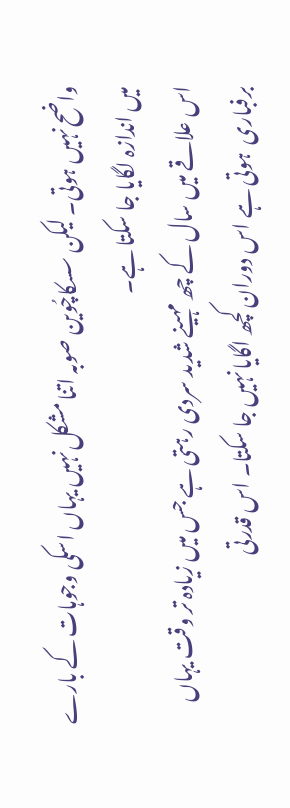واضح نہیں ہوتی۔ لیکن سسکاچُوین صوبہ اتنا مشکل نہیں یہاں اسکی وجوہات کے بارے میں اندازہ لگایا جا سکتا ہے۔
اس علاقے میں سال کے چھ مہینے شدید سردی رہتی ہے جس میں زیادہ تر وقت یہاں برفباری  ہوتی ہے اس دوران کچھ اگایا نہیں جا سکتا۔ اس قدرتی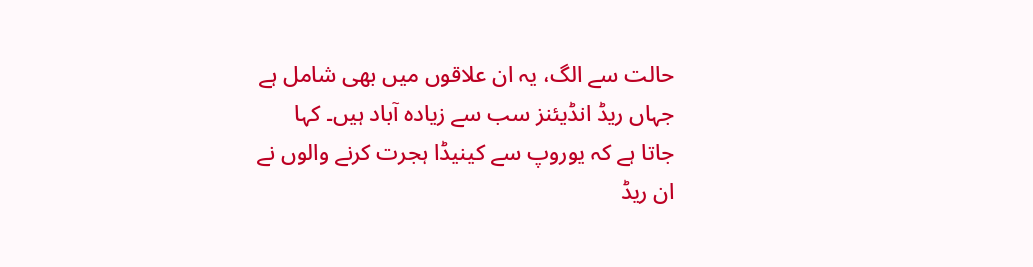حالت سے الگ، یہ ان علاقوں میں بھی شامل ہے جہاں ریڈ انڈیئنز سب سے زیادہ آباد ہیں۔ کہا جاتا ہے کہ یوروپ سے کینیڈا ہجرت کرنے والوں نے ان ریڈ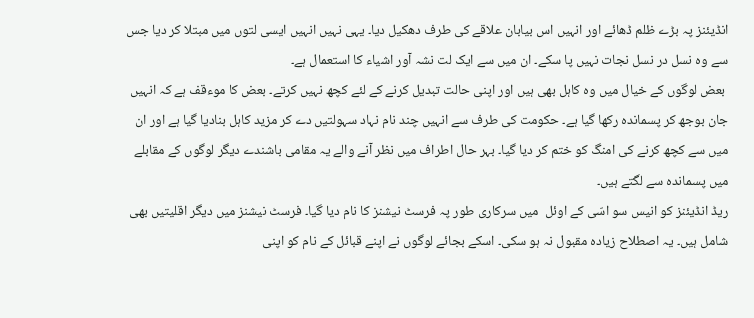انڈیئنز پہ بڑے ظلم ڈھائے اور انہیں اس بیابان علاقے کی طرف دھکیل دیا۔ یہی نہیں انہیں ایسی لتوں میں مبتلا کر دیا جس سے وہ نسل در نسل نجات نہیں پا سکے۔ ان میں سے ایک لت نشہ آور اشیاء کا استعمال ہے۔
 بعض لوگوں کے خیال میں وہ کاہل بھی ہیں اور اپنی حالت تبدیل کرنے کے لئے کچھ نہیں کرتے۔ بعض کا موءقف ہے کہ انہیں جان بوجھ کر پسماندہ رکھا گیا ہے۔ حکومت کی طرف سے انہیں چند نام نہاد سہولتیں دے کر مزید کاہل بنادیا گیا ہے اور ان میں سے کچھ کرنے کی امنگ کو ختم کر دیا گیا۔ بہر حال اطراف میں نظر آنے والے یہ مقامی باشندے دیگر لوگوں کے مقابلے میں پسماندہ سے لگتے ہیں۔
ریڈ انڈیئنز کو انیس سو اسّی کے اوئل  میں سرکاری طور پہ فرسٹ نیشنز کا نام دیا گیا۔ فرسٹ نیشنز میں دیگر اقلیتیں بھی شامل ہیں۔ یہ اصطلاح زیادہ مقبول نہ ہو سکی۔ اسکے بجائے لوگوں نے اپنے قبائل کے نام کو اپنی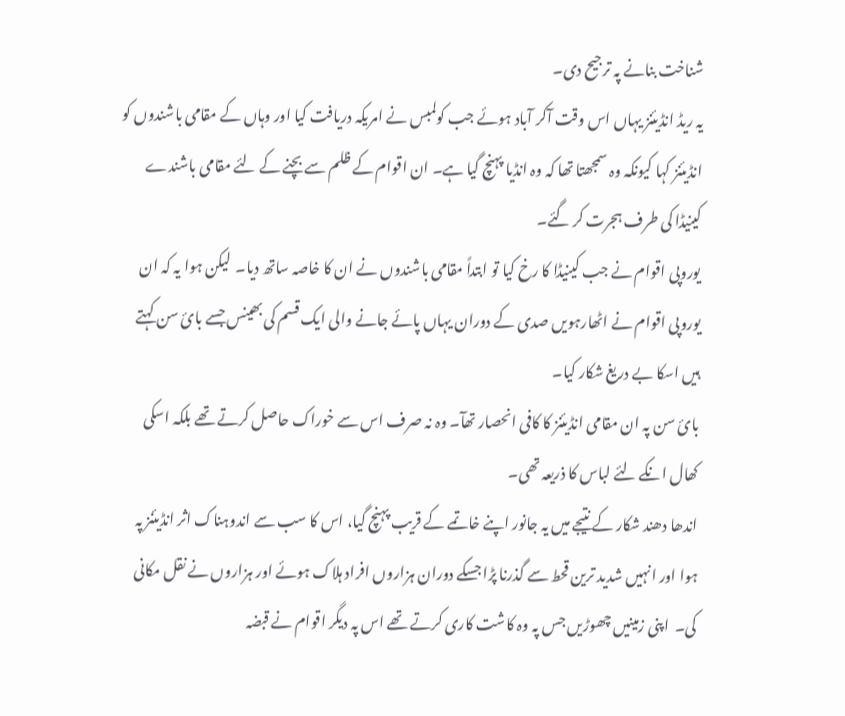شناخت بنانے پہ ترجیح دی۔
یہ ریڈ انڈیئنز یہاں اس وقت آکر آباد ہوئے جب کولمبس نے امریکہ دریافت کیا اور وہاں کے مقامی باشندوں کو انڈیئنز کہا کیونکہ وہ سمجھتا تھا کہ وہ انڈیا پہنچ گیا ہے۔ ان اقوام کے ظلم سے بچنے کے لئے مقامی باشندے کینیڈا کی طرف ہجرت کر گئے۔
یوروپی اقوام نے جب کینیڈا کا رخ کیا تو ابتداً مقامی باشندوں نے ان کا خاصہ ساتھ دیا۔  لیکن ہوا یہ کہ ان یوروپی اقوام نے اٹھارہویں صدی کے دوران یہاں پائے جانے والی ایک قسم کی بھینس جسے بائ سن کہتے ہیں اسکا بے دریغ شکار کیا۔
بائ سن پہ ان مقامی انڈیئنز کا کافی انحصار تھآ۔ وہ نہ صرف اس سے خوراک حاصل کرتے تھے بلکہ اسکی کھال انکے لئے لباس کا ذریعہ تھی۔
اندھا دھند شکار کے نتیجے میں یہ جانور اپنے خاتمے کے قریب پہنچ گیا، اس کا سب سے اندوہناک اثر انڈیئنز پہ ہوا اور انہیں شدید ترین قحط سے گذرنا پڑا جسکے دوران ہزاروں افراد ہلاک ہوئے اور ہزاروں نے نقل مکانی کی۔  اپنی زمینیں چھوڑیں جس پہ وہ کاشت کاری کرتے تھے اس پہ دیگر اقوام نے قبضہ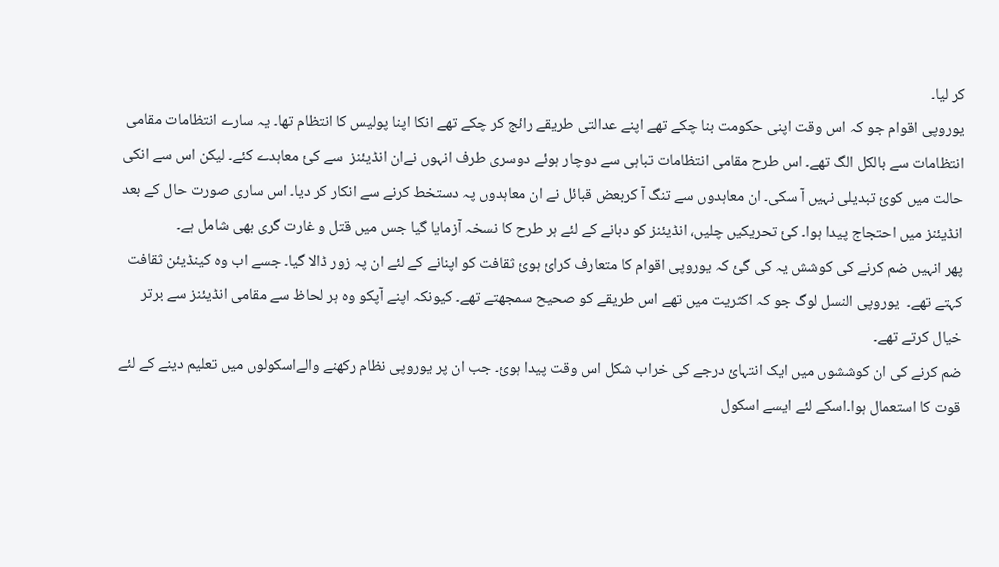کر لیا۔
یوروپی اقوام جو کہ اس وقت اپنی حکومت بنا چکے تھے اپنے عدالتی طریقے رائج کر چکے تھے انکا اپنا پولیس کا انتظام تھا۔ یہ سارے انتظامات مقامی انتظامات سے بالکل الگ تھے۔ اس طرح مقامی انتظامات تباہی سے دوچار ہوئے دوسری طرف انہوں نےان انڈیئنز  سے کئ معاہدے کئے۔ لیکن اس سے انکی حالت میں کوئ تبدیلی نہیں آ سکی۔ ان معاہدوں سے تنگ آ کربعض قبائل نے ان معاہدوں پہ دستخط کرنے سے انکار کر دیا۔ اس ساری صورت حال کے بعد انڈیئنز میں احتجاج پیدا ہوا۔ کئ تحریکیں چلیں، انڈیئنز کو دبانے کے لئے ہر طرح کا نسخہ آزمایا گیا جس میں قتل و غارت گری بھی شامل ہے۔
پھر انہیں ضم کرنے کی کوشش یہ کی گئ کہ یوروپی اقوام کا متعارف کرائ ہوئ ثقافت کو اپنانے کے لئے ان پہ زور ڈالا گیا۔ جسے اب وہ کینڈیئن ثقافت کہتے تھے۔  یوروپی النسل لوگ جو کہ اکثریت میں تھے اس طریقے کو صحیح سمجھتے تھے۔ کیونکہ اپنے آپکو وہ ہر لحاظ سے مقامی انڈیئنز سے برتر خیال کرتے تھے۔
ضم کرنے کی ان کوششوں میں ایک انتہائ درجے کی خراب شکل اس وقت پیدا ہوئ۔ جب ان پر یوروپی نظام رکھنے والےاسکولوں میں تعلیم دینے کے لئے قوت کا استعمال ہوا۔اسکے لئے ایسے اسکول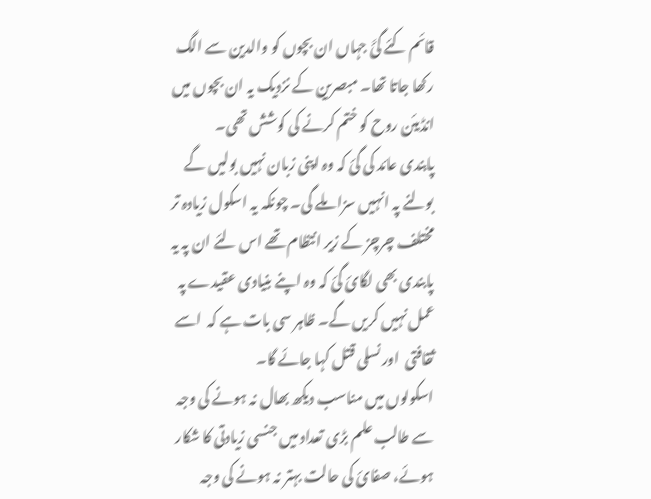قائم کئے گئَ جہاں ان بچوں کو والدین سے الگ رکھا جاتا تھا۔ مبصرین کے نزدیک یہ ان بچوں میں انڈیئن روح کو ختم کرنے کی کوشش تھی۔
پابندی عائد کی گئ کہ وہ اپنی زبان نہیں بولیں گے بولنے پہ انہیں سزا ملے گی۔ چونکہ یہ اسکول زیادہ تر مختلف چرچز کے زیر انتظام تھے اس لئے ان پہ یہ پابندی بھی لگائ گئ کہ وہ اپنے بنیادی عقیدے پہ عمل نہیں کریں گے۔ ظاہر سی بات ہے کہ  اسے ثقافتی  اور نسلی قتل کہا جائے گا۔
اسکولوں میں مناسب دیکھ بھال نہ ہونے کی وجہ سے طالب علم بڑی تعداد میں جنسی زیادتی کا شکار ہوئے، صفائ کی حالت بہتر نہ ہونے کی وجہ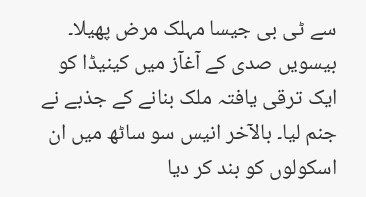سے ٹی بی جیسا مہلک مرض پھیلا۔ بیسویں صدی کے آغآز میں کینیڈا کو ایک ترقی یافتہ ملک بنانے کے جذبے نے جنم لیا۔ بالآخر انیس سو ساٹھ میں ان اسکولوں کو بند کر دیا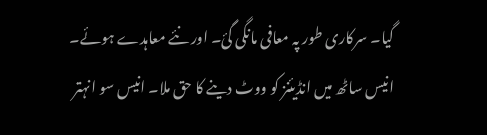گیا۔ سرکاری طور پہ معافی مانگی گئ۔ اور نئے معاہدے ہوئے۔
انیس ساٹھ میں انڈیئنز کو ووٹ دینے کا حق ملا۔ انیس سو انہتر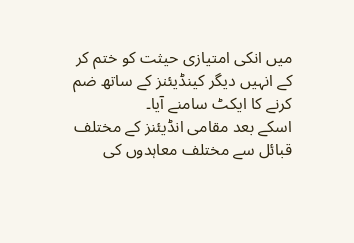میں انکی امتیازی حیثت کو ختم کر کے انہیں دیگر کینڈیئنز کے ساتھ ضم کرنے کا ایکٹ سامنے آیا۔
اسکے بعد مقامی انڈیئنز کے مختلف قبائل سے مختلف معاہدوں کی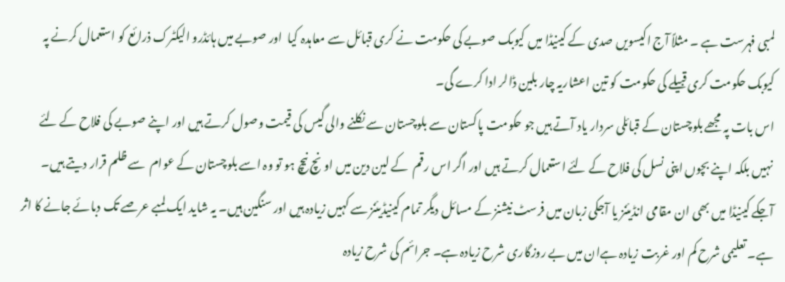لمبی فہرست ہے ۔ مثلاً آج اکیسویں صدی کے کینیڈا میں کیوبک صوبے کی حکومت نے کری قبائل سے معاہدہ کیا  اور صوبے میں ہائڈرو الیکٹرک ذرائع کو استعمال کرنے پہ کیوبک حکومت کری قبیلے کی حکومت کو تین اعشاریہ چار بلین ڈالر ادا کرے گی۔
اس بات پہ مجھے بلوچستان کے قبائلی سردار یاد آتے ہیں جو حکومت پاکستان سے بلوچستان سے نکلنے والی گیس کی قیمت وصول کرتے ہیں اور اپنے صوبے کی فلاح کے لئے نہیں بلکہ اپنے بچوں اپنی نسل کی فلاح کے لئے استعمال کرتے ہیں اور اگر اس رقم  کے لین دین میں اونچ نیچ ہو تو وہ اسے بلوچستان کے عوام  سے ظلم قرار دیتے ہیں۔
آجکے کینیڈا میں بھی ان مقامی انڈیئنز یا آجکی زبان میں فرسٹ نیشنز کے مسائل دیگر تمام کینیڈیئنز سے کہیں زیادہ ہیں اور سنگین ہیں۔ یہ شاید ایک لمبے عرصے تک دبائے جانے کا اثر ہے۔ تعلیمی شرح کم اور غربت زیادہ ہےان میں بے روزگاری شرح زیادہ ہے۔ جرائم کی شرح زیادہ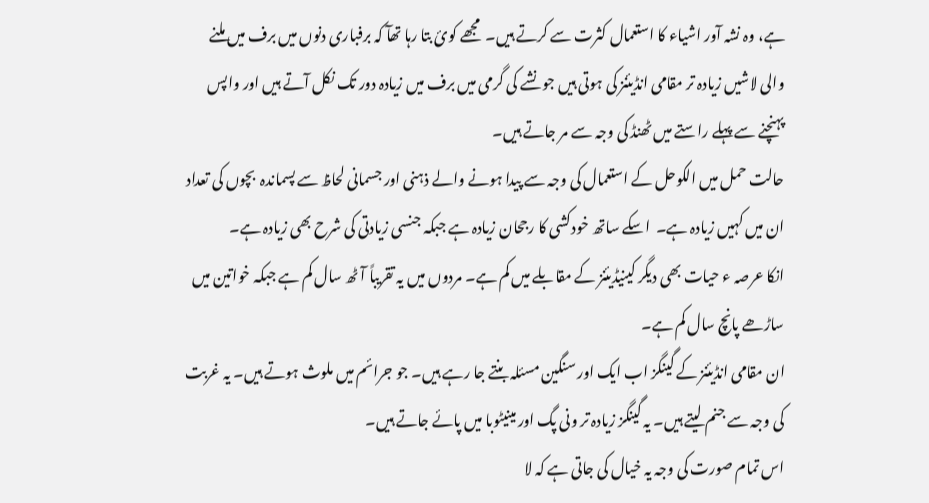ہے، وہ نشہ آور اشیاء کا استعمال کثرت سے کرتے ہیں۔  مجھے کوئ بتا رہا تھآ کہ برفباری دنوں میں برف میں ملنے والی لاشیں زیادہ تر مقامی انڈیئنز کی ہوتی ہیں جو نشے کی گرمی میں برف میں زیادہ دور تک نکل آتے ہیں اور واپس پہنچنے سے پہلے راستے میں ٹھنڈ کی وجہ سے مر جاتے ہیں۔
حالت حمل میں الکوحل کے استعمال کی وجہ سے پیدا ہونے والے ذہنی اور جسمانی لحاظ سے پسماندہ  بچوں کی تعداد ان میں کہیں زیادہ ہے۔  اسکے ساتھ خودکشی کا رجحان زیادہ ہے جبکہ جنسی زیادتی کی شرح بھی زیادہ ہے۔
انکا عرصہ ء حیات بھی دیگر کینیڈیئنز کے مقابلے میں کم ہے۔ مردوں میں یہ تقریباً آٹھ سال کم ہے جبکہ خواتین میں ساڑھے پانچ سال کم ہے۔
ان مقامی انڈیئنز کے گینگز اب ایک اور سنگین مسئلہ بنتے جا رہے ہیں۔ جو جرائم میں ملوث ہوتے ہیں۔ یہ غربت کی وجہ سے جنم لیتے ہیں۔ یہ گینگز زیادہ تر ونی پگ اور مینیٹوبا میں پائے جاتے ہیں۔
اس تمام صورت کی وجہ یہ خیال کی جاتی ہے کہ لا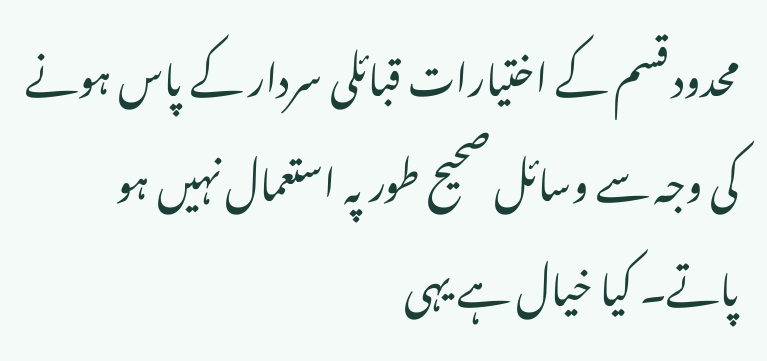محدود قسم کے اختیارات قبائلی سردار کے پاس ہونے کی وجہ سے وسائل صحیح طور پہ استعمال نہیں ہو پاتے۔ کیا خیال ہے یہی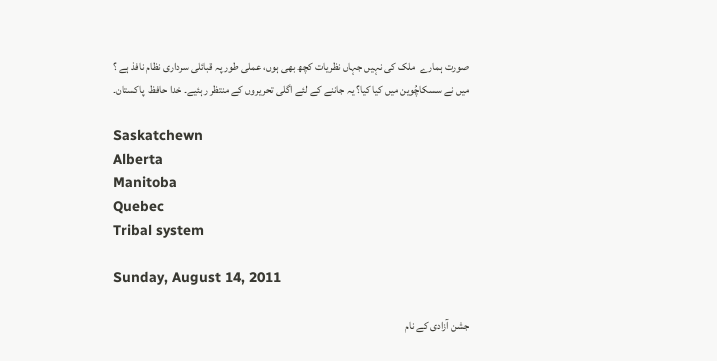صورت ہمارے  ملک کی نہیں جہاں نظریات کچھ بھی ہوں، عملی طور پہ قبائلی سرداری نظام نافذ ہے ؟
میں نے سسکاچُوین میں کیا کیا؟ یہ جاننے کے لئے اگلی تحریروں کے منتظر رہئیے۔ خدا حافظ  پاکستان۔

Saskatchewn
Alberta
Manitoba
Quebec
Tribal system

Sunday, August 14, 2011

جشن آزادی کے نام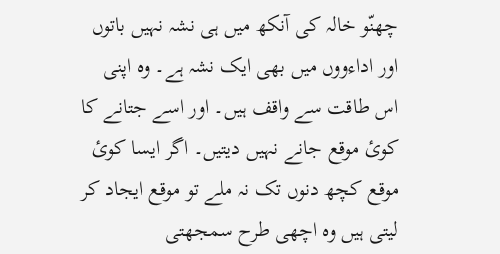چھنّو خالہ کی آنکھ میں ہی نشہ نہیں باتوں اور اداءووں میں بھی ایک نشہ ہے۔ وہ اپنی اس طاقت سے واقف ہیں۔ اور اسے جتانے کا کوئ موقع جانے نہیں دیتیں۔ اگر ایسا کوئ موقع کچھ دنوں تک نہ ملے تو موقع ایجاد کر لیتی ہیں وہ اچھی طرح سمجھتی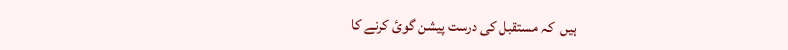ہیں  کہ مستقبل کی درست پیشن گوئ کرنے کا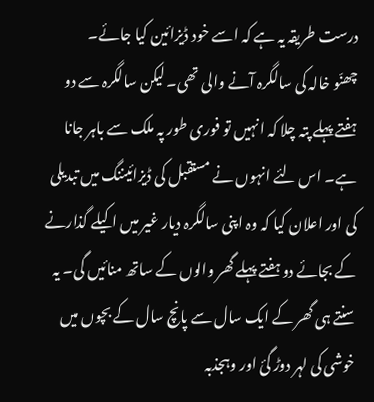درست طریقہ یہ ہے کہ اسے خود ڈیزائین کیا جائے۔
چھنّو خالہ کی سالگرہ آنے والی تھی۔ لیکن سالگرہ سے دو ہفتے پہلے پتہ چلا کہ انہیں تو فوری طور پہ ملک سے باہر جانا ہے۔ اس لئے انہوں نے مستقبل کی ڈیزائیننگ میں تبدیلی کی اور اعلان کیا کہ وہ اپنی سالگرہ دیار غیر میں اکیلے گذارنے کے بجائے دو ہفتے پہلے گھر والوں کے ساتھ منائیں گی۔ یہ سنتے ہی گھر کے ایک سال سے پانچ سال کے بچوں میں خوشی کی لہر دوڑ گئ اور وہجذبہ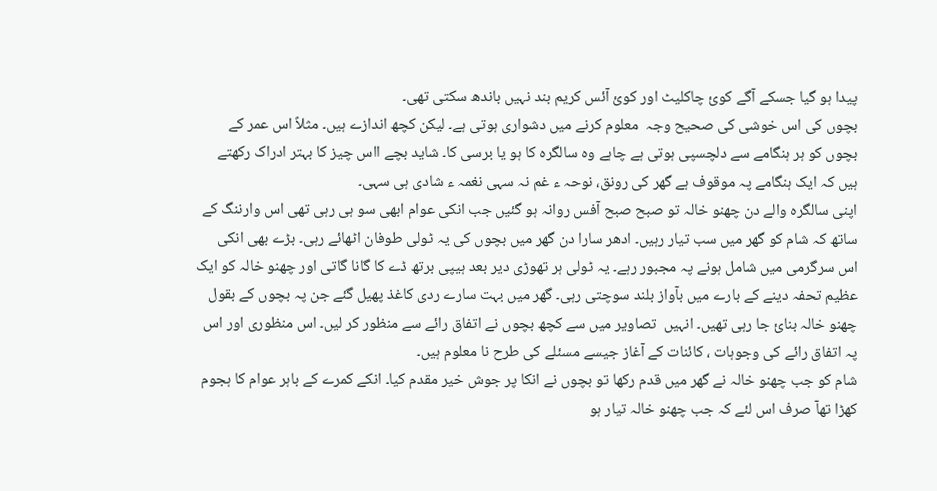پیدا ہو گیا جسکے آگے کوئ چاکلیٹ اور کوئ آئس کریم بند نہیں باندھ سکتی تھی۔
بچوں کی اس خوشی کی صحیح وجہ  معلوم کرنے میں دشواری ہوتی ہے۔ لیکن کچھ اندازے ہیں۔ مثلاً اس عمر کے بچوں کو ہر ہنگامے سے دلچسپی ہوتی ہے چاہے وہ سالگرہ کا ہو یا برسی کا۔ شاید بچے ااس چیز کا بہتر ادراک رکھتے ہیں کہ ایک ہنگامے پہ موقوف ہے گھر کی رونق، نوحہ ء غم نہ سہی نغمہ ء شادی ہی سہی۔
اپنی سالگرہ والے دن چھنو خالہ تو صبح صبح آفس روانہ ہو گئیں جب انکی عوام ابھی سو ہی رہی تھی اس وارننگ کے ساتھ کہ شام کو گھر میں سب تیار رہیں۔ ادھر سارا دن گھر میں بچوں کی یہ ٹولی طوفان اٹھائے رہی۔ بڑے بھی انکی اس سرگرمی میں شامل ہونے پہ مجبور رہے۔ یہ ٹولی ہر تھوڑی دیر بعد ہیپی برتھ ڈے کا گانا گاتی اور چھنو خالہ کو ایک عظیم تحفہ دینے کے بارے میں بآواز بلند سوچتی رہی۔ گھر میں بہت سارے ردی کاغذ پھیل گئے جن پہ بچوں کے بقول چھنو خالہ بنائ جا رہی تھیں۔ انہیں  تصاویر میں سے کچھ بچوں نے اتفاق رائے سے منظور کر لیں۔ اس منظوری اور اس پہ اتفاق رائے کی وجوہات ، کائنات کے آغاز جیسے مسئلے کی طرح نا معلوم ہیں۔
شام کو جب چھنو خالہ نے گھر میں قدم رکھا تو بچوں نے انکا پر جوش خیر مقدم کیا۔ انکے کمرے کے باہر عوام کا ہجوم  کھڑا تھآ صرف اس لئے کہ جب چھنو خالہ تیار ہو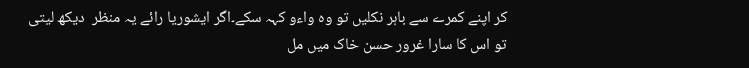کر اپنے کمرے سے باہر نکلیں تو وہ واءو کہہ سکے۔اگر ایشوریا رائے یہ منظر  دیکھ لیتی تو اس کا سارا غرور حسن خاک میں مل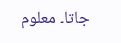جاتا۔ معلوم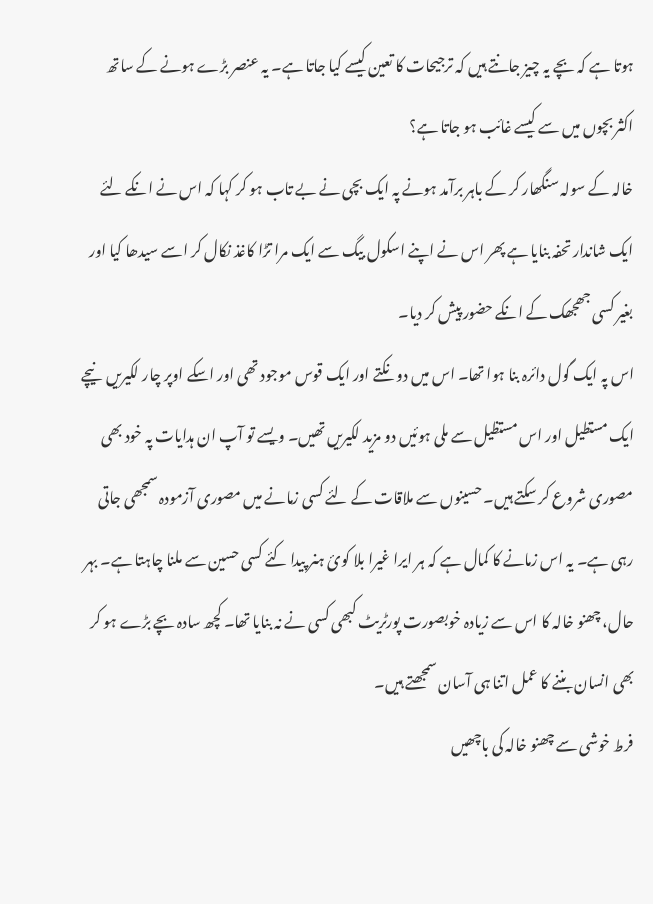ہوتا ہے کہ بچے یہ چیز جانتے ہیں کہ ترجیحات کا تعین کیسے کیا جاتا ہے۔ یہ عنصر بڑے ہونے کے ساتھ اکثر بچوں میں سے کیسے غائب ہو جاتا ہے؟
خالہ کے سولہ سنگھار کر کے باہر برآمد ہونے پہ ایک بچی نے بے تاب ہو کر کہا کہ اس نے انکے لئے ایک شاندار تحفہ بنایا ہے پھر اس نے اپنے اسکول بیگ سے ایک مرا تڑا کاغذ نکال کر اسے سیدھا کیا اور بغیر کسی جھجھک کے انکے حضور پیش کر دیا۔
اس پہ ایک گول دائرہ بنا ہوا تھا۔ اس میں دو نکتے اور ایک قوس موجود تھی اور اسکے اوپر چار لکیریں  نیچے ایک مستطیل اور اس مستظیل سے ملی ہوئیں دو مزید لکیریں تھیں۔ ویسے تو آپ ان ہدایات پہ خود بھی مصوری شروع کر سکتے ہیں۔ حسینوں سے ملاقات کے لئے کسی زمانے میں مصوری آزمودہ سمجھی جاتی رہی ہے۔ یہ اس زمانے کا کمال ہے کہ ہر ایرا غیرا بلا کوئ ہنر پیدا کئے کسی حسین سے ملنا چاہتا ہے۔ بہر حال، چھنو خالہ کا اس سے زیادہ خوبصورت پورٹریٹ کبھی کسی نے نہ بنایا تھا۔ کچھ سادہ بچے بڑے ہو کر بھی انسان بننے کا عمل اتنا ہی آسان سمجھتے ہیں۔
فرط خوشی سے چھنو خالہ کی باچھیں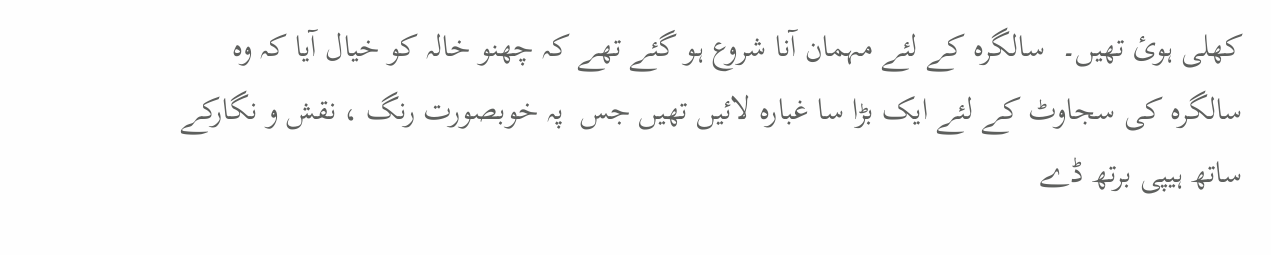کھلی ہوئ تھیں۔  سالگرہ کے لئے مہمان آنا شروع ہو گئے تھے کہ چھنو خالہ کو خیال آیا کہ وہ سالگرہ کی سجاوٹ کے لئے ایک بڑا سا غبارہ لائیں تھیں جس  پہ خوبصورت رنگ ، نقش و نگارکے ساتھ ہیپی برتھ ڈے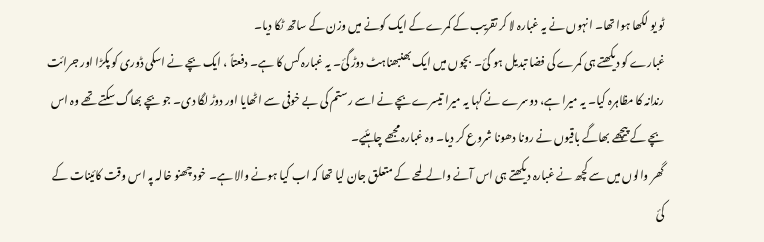ٹو یو لکھا ہوا تھا۔ انہوں نے یہ غبارہ لا کر تقریب کے کمرے کے ایک کونے میں وزن کے ساتھ ٹکا دیا۔
غبارے کو دیکھتے ہی کمرے کی فضا تبدیل ہو گئ۔  بچوں میں ایک بھنبھناہٹ دوڑ گئ۔ یہ غبارہ کس کا ہے۔ دفعتاً ، ایک بچے نے اسکی ڈوری کو پکڑا اور جرائت رندانہ کا مظاہرہ کیا۔ یہ میرا ہے، دوسرے نے کہا یہ میرا تیسرے بچے نے اسے رستم کی بے خوفی سے اٹھایا اور دوڑ لگا دی۔ جو بچے بھاگ سکتے تھے وہ اس بچے کے پیچھے بھاگے باقیوں نے رونا دھونا شروع کر دیا۔ وہ غبارہ مجھے چاہئیے۔
گھر والوں میں سے کچھ نے غبارہ دیکھتے ہی اس آنے والےلمحے کے متعلق جان لیا تھا کہ اب کیا ہونے والا ہے۔ خود چھنو خالہ پہ اس وقت کائینات کے کئ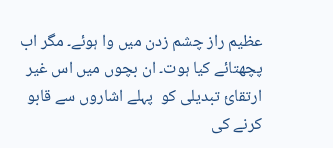عظیم راز چشم زدن میں وا ہوئے۔ مگر اب پچھتائے کیا ہوت۔ ان بچوں میں اس غیر ارتقائ تبدیلی کو  پہلے اشاروں سے قابو کرنے کی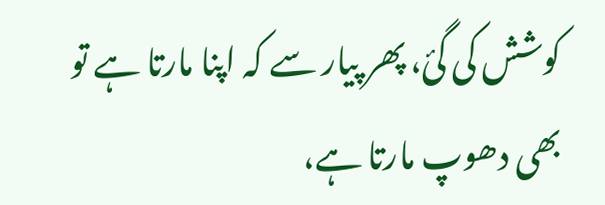کوشش کی گئ، پھر پیار سے کہ اپنا مارتا ہے تو بھی دھوپ مارتا ہے،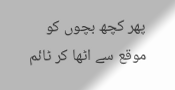پھر کچھ بچوں کو موقع سے اٹھا کر ٹائم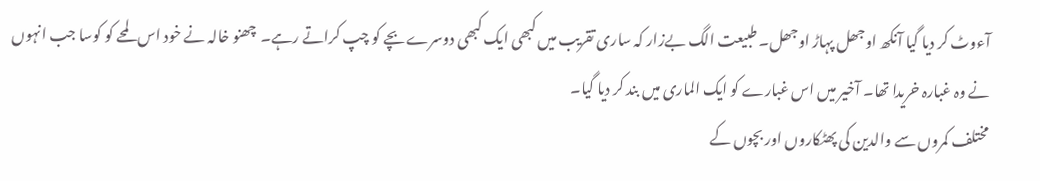آءوٹ کر دیا گیا آنکھ اوجھل پہاڑ اوجھل۔ طبیعت الگ بےزار کہ ساری تقریب میں کبھی ایک کبھی دوسرے بچے کو چپ کراتے رہے۔  چھنو خالہ نے خود اس لمحے کو کوسا جب انہوں نے وہ غبارہ خریدا تھا۔ آخیر میں اس غبارے کو ایک الماری میں بند کر دیا گیا۔
مختلف کمروں سے والدین کی پھٹکاروں اور بچوں کے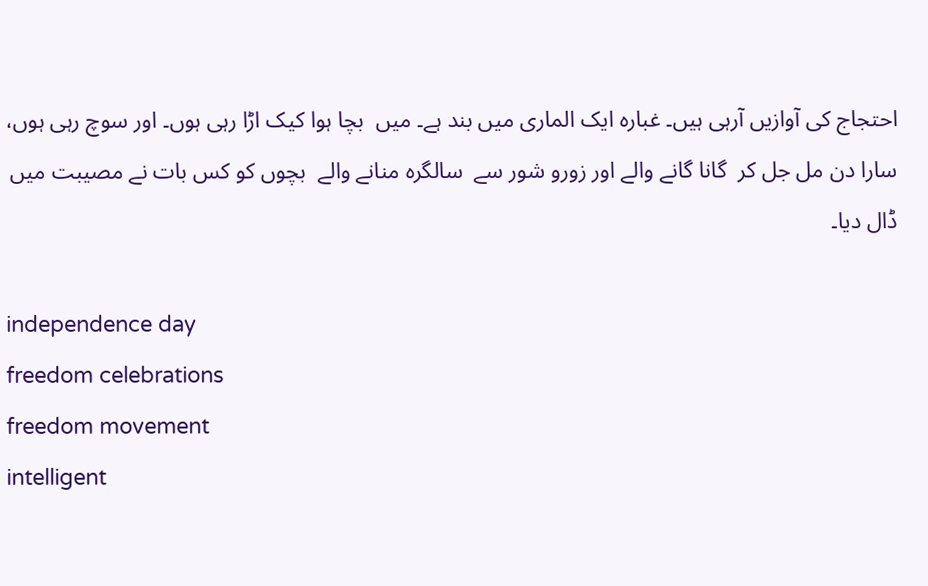احتجاج کی آوازیں آرہی ہیں۔ غبارہ ایک الماری میں بند ہے۔ میں  بچا ہوا کیک اڑا رہی ہوں۔ اور سوچ رہی ہوں، سارا دن مل جل کر  گانا گانے والے اور زورو شور سے  سالگرہ منانے والے  بچوں کو کس بات نے مصیبت میں ڈال دیا۔

independence day
freedom celebrations
freedom movement
intelligent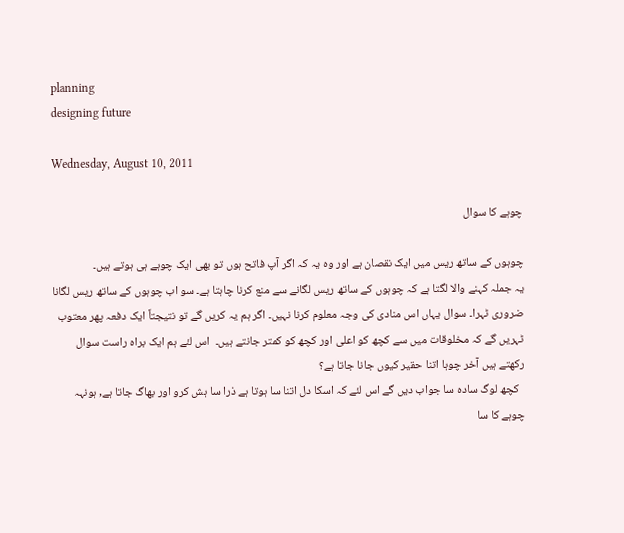planning
designing future

Wednesday, August 10, 2011

چوہے کا سوال

چوہوں کے ساتھ ریس میں ایک نقصان ہے اور وہ یہ کہ اگر آپ فاتح ہوں تو بھی ایک چوہے ہی ہوتے ہیں۔
یہ جملہ کہنے والا لگتا ہے کہ چوہوں کے ساتھ ریس لگانے سے منع کرنا چاہتا ہے۔ سو اب چوہوں کے ساتھ ریس لگانا ضروری ٹہرا۔ سوال یہاں اس منادی کی وجہ معلوم کرنا نہیں۔ اگر ہم یہ کریں گے تو نتیجتاً ایک دفعہ پھر معتوب ٹہریں گے کہ مخلوقات میں سے کچھ کو اعلی اور کچھ کو کمتر جانتے ہیں۔  اس لئے ہم ایک براہ راست سوال رکھتے ہیں آخر چوہا اتنا حقیر کیوں جانا جاتا ہے؟
  کچھ لوگ سادہ سا جواب دیں گے اس لئے کہ اسکا دل اتنا سا ہوتا ہے ذرا سا ہش کرو اور بھاگ جاتا ہے, ہونہہ چوہے کا سا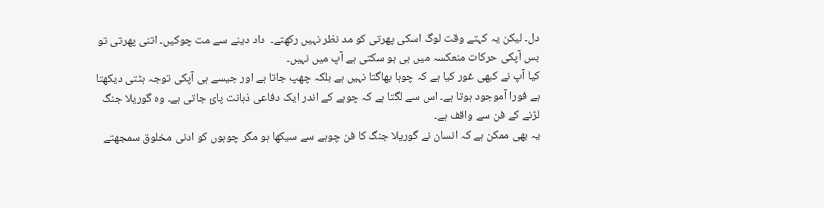دل۔ لیکن یہ کہتے وقت لوگ اسکی پھرتی کو مد نظر نہیں رکھتے۔  داد دینے سے مت چوکیں۔ اتنی پھرتی تو بس آپکی حرکات منعکسہ میں ہی ہو سکتی ہے آپ میں نہیں۔
کیا آپ نے کبھی غور کیا ہے کہ چوہا بھاگتا نہیں ہے بلکہ چھپ جاتا ہے اور جیسے ہی آپکی توجہ ہٹتی دیکھتا ہے فورا آموجود ہوتا ہے۔ اس سے لگتا ہے کہ چوہے کے اندر ایک دفاعی ذہانت پائ جاتی ہے۔ وہ گوریلا جنگ لڑنے کے فن سے واقف ہے۔
یہ بھی ممکن ہے کہ انسان نے گوریلا جنگ کا فن چوہے سے سیکھا ہو مگر چوہوں کو ادنی مخلوق سمجھتے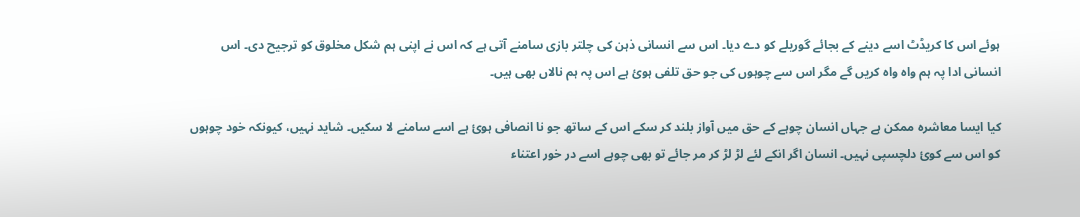ہوئے اس کا کریڈٹ اسے دینے کے بجائے گوریلے کو دے دیا۔ اس سے انسانی ذہن کی چلتر بازی سامنے آتی ہے کہ اس نے اپنی ہم شکل مخلوق کو ترجیح دی۔ اس انسانی ادا پہ ہم واہ واہ کریں گے مگر اس سے چوہوں کی جو حق تلفی ہوئ ہے اس پہ ہم نالاں بھی ہیں۔

کیا ایسا معاشرہ ممکن ہے جہاں انسان چوہے کے حق میں آواز بلند کر سکے اس کے ساتھ جو نا انصافی ہوئ ہے اسے سامنے لا سکیں۔ شاید نہیں، کیونکہ خود چوہوں کو اس سے کوئ دلچسپی نہیں۔ انسان اگر انکے لئے لڑ لڑ کر مر جائے تو بھی چوہے اسے در خور اعتناء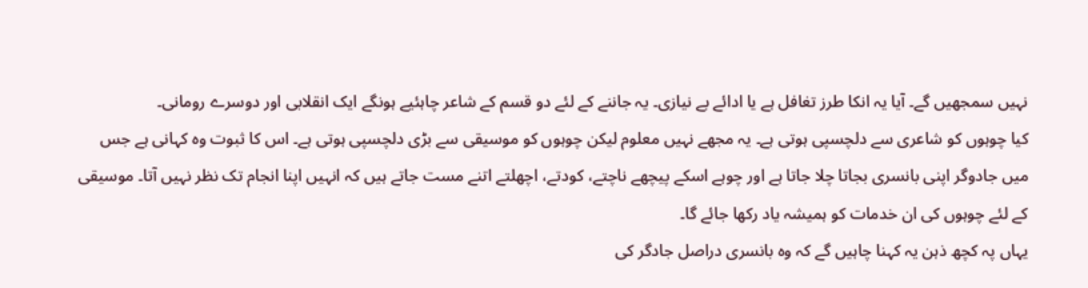نہیں سمجھیں گے۔ آیا یہ انکا طرز تغافل ہے یا ادائے بے نیازی۔ یہ جاننے کے لئے دو قسم کے شاعر چاہئیے ہونگے ایک انقلابی اور دوسرے رومانی۔
کیا چوہوں کو شاعری سے دلچسپی ہوتی ہے۔ یہ مجھے نہیں معلوم لیکن چوہوں کو موسیقی سے بڑی دلچسپی ہوتی ہے۔ اس کا ثبوت وہ کہانی ہے جس میں جادوگر اپنی بانسری بجاتا چلا جاتا ہے اور چوہے اسکے پیچھے ناچتے، کودتے، اچھلتے اتنے مست جاتے ہیں کہ انہیں اپنا انجام تک نظر نہیں آتا۔ موسیقی کے لئے چوہوں کی ان خدمات کو ہمیشہ یاد رکھا جائے گا۔
یہاں پہ کچھ ذہن یہ کہنا چاہیں گے کہ وہ بانسری دراصل جادگر کی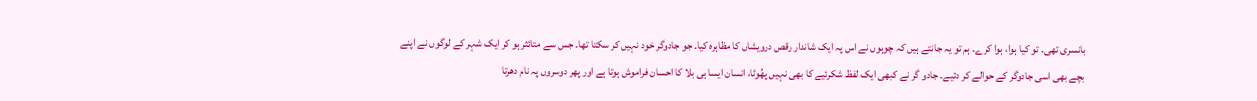بانسری تھی۔ تو کیا ہوا، ہوا کرے۔ ہم تو یہ جانتے ہیں کہ چوہوں نے اس پہ ایک شاندار رقص درویشاں کا مظاہرہ کیا۔ جو جادوگر خود نہیں کر سکتا تھا۔ جس سے متائثر ہو کر ایک شہر کے لوگوں نے اپنے بچے بھی اسی جادوگر کے حوالے کر دئیے۔ جادو گر نے کبھی ایک لفظ شکرئیے کا بھی نہیں پھُوٹا، انسان ایسا ہی بلا کا احسان فراموش ہوتا ہے اور پھر دوسروں پہ نام دھرتا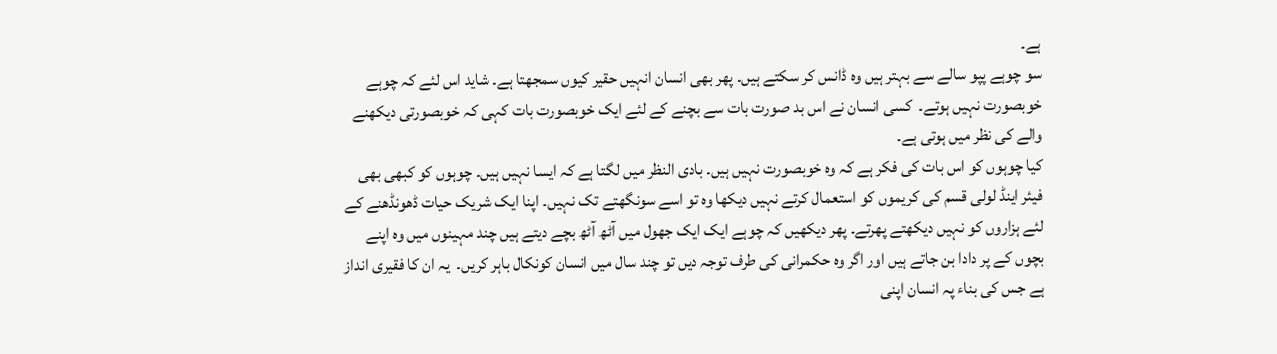ہے۔
سو چوہے پپو سالے سے بہتر ہیں وہ ڈانس کر سکتے ہیں۔ پھر بھی انسان انہیں حقیر کیوں سمجھتا ہے۔ شاید اس لئے کہ چوہے خوبصورت نہیں ہوتے۔  کسی انسان نے اس بد صورت بات سے بچنے کے لئے ایک خوبصورت بات کہی کہ خوبصورتی دیکھنے والے کی نظر میں ہوتی ہے۔
کیا چوہوں کو اس بات کی فکر ہے کہ وہ خوبصورت نہیں ہیں۔ بادی النظر میں لگتا ہے کہ ایسا نہیں ہیں۔ چوہوں کو کبھی بھی فیئر اینڈ لولی قسم کی کریموں کو استعمال کرتے نہیں دیکھا وہ تو اسے سونگھتے تک نہیں۔ اپنا ایک شریک حیات ڈھونڈھنے کے لئے ہزاروں کو نہیں دیکھتے پھرتے۔ پھر دیکھیں کہ چوہے ایک ایک جھول میں آٹھ آٹھ بچے دیتے ہیں چند مہینوں میں وہ اپنے بچوں کے پر دادا بن جاتے ہیں اور اگر وہ حکمرانی کی طرف توجہ دیں تو چند سال میں انسان کونکال باہر کریں۔  یہ ان کا فقیری انداز ہے جس کی بناء پہ انسان اپنی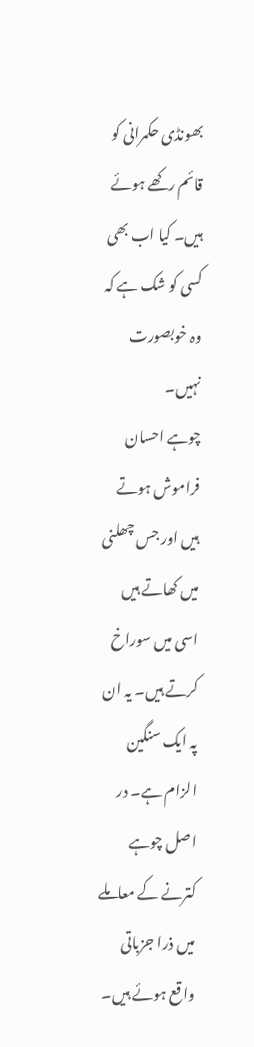بھونڈی حکمرانی کو قائم رکھے ہوئے ہیں۔ کیا اب بھی کسی کو شک ہے کہ وہ خوبصورت نہیں۔
چوہے احسان فراموش ہوتے ہیں اور جس چھلنی میں کھاتے ہیں اسی میں سوراخ کرتے ہیں۔ یہ ان پہ ایک سنگین الزام ہے۔ در اصل چوہے کترنے کے معاملے میں ذرا جزباتی واقع ہوئے ہیں۔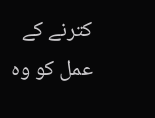کترنے کے عمل کو وہ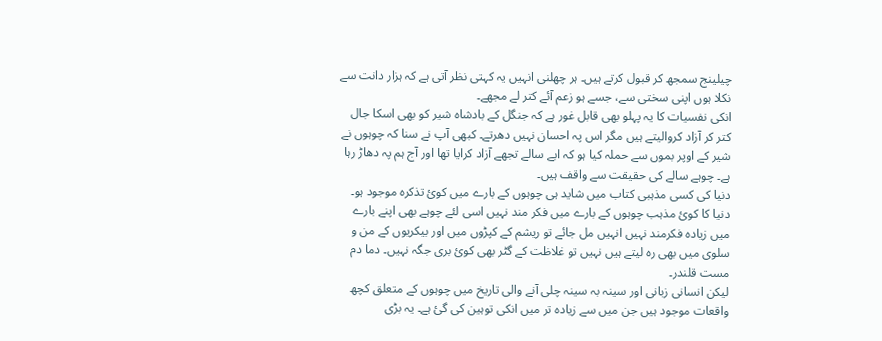چیلینج سمجھ کر قبول کرتے ہیں۔ ہر چھلنی انہیں یہ کہتی نظر آتی ہے کہ ہزار دانت سے نکلا ہوں اپنی سختی سے، جسے ہو زعم آئے کتر لے مجھے۔
انکی نفسیات کا یہ پہلو بھی قابل غور ہے کہ جنگل کے بادشاہ شیر کو بھی اسکا جال کتر کر آزاد کروالیتے ہیں مگر اس پہ احسان نہیں دھرتے۔ کبھی آپ نے سنا کہ چوہوں نے شیر کے اوپر بموں سے حملہ کیا ہو کہ ابے سالے تجھے آزاد کرایا تھا اور آج ہم پہ دھاڑ رہا ہے۔ چوہے سالے کی حقیقت سے واقف ہیں۔
دنیا کی کسی مذہبی کتاب میں شاید ہی چوہوں کے بارے میں کوئ تذکرہ موجود ہو۔ دنیا کا کوئ مذہب چوہوں کے بارے میں فکر مند نہیں اسی لئے چوہے بھی اپنے بارے میں زیادہ فکرمند نہیں انہیں مل جائے تو ریشم کے کپڑوں میں اور بیکریوں کے من و سلوی میں بھی رہ لیتے ہیں نہیں تو غلاظت کے گٹر بھی کوئ بری جگہ نہیں۔ دما دم مست قلندر۔
لیکن انسانی زبانی اور سینہ بہ سینہ چلی آنے والی تاریخ میں چوہوں کے متعلق کچھ واقعات موجود ہیں جن میں سے زیادہ تر میں انکی توہین کی گئ ہے۔ یہ بڑی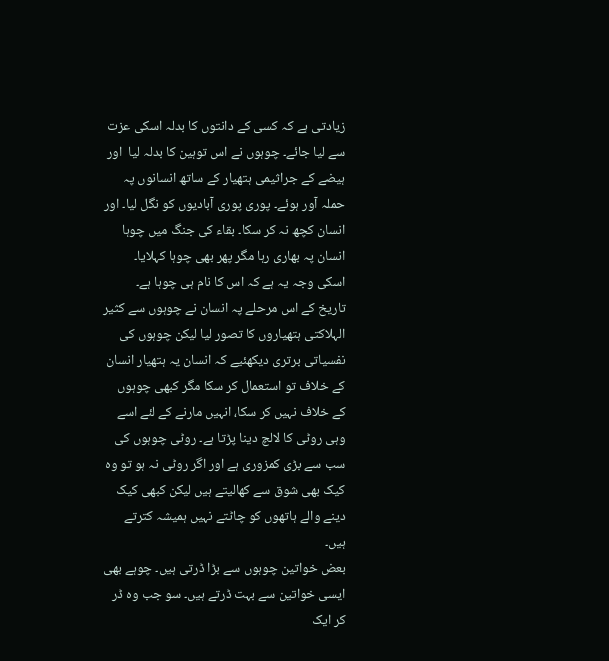زیادتی ہے کہ کسی کے دانتوں کا بدلہ اسکی عزت سے لیا جائے۔ چوہوں نے اس توہین کا بدلہ لیا  اور ہیضے کے جراثیمی ہتھیار کے ساتھ انسانوں پہ حملہ آور ہوئے۔ پوری پوری آبادیوں کو نگل لیا۔ اور انسان کچھ نہ کر سکا۔ بقاء کی جنگ میں چوہا انسان پہ بھاری رہا مگر پھر بھی چوہا کہلایا۔ اسکی وجہ یہ ہے کہ اس کا نام ہی چوہا ہے۔
تاریخ کے اس مرحلے پہ انسان نے چوہوں سے کثیر الہلاکتی ہتھیاروں کا تصور لیا لیکن چوہوں کی نفسیاتی برتری دیکھئیے کہ انسان یہ ہتھیار انسان کے خلاف تو استعمال کر سکا مگر کبھی چوہوں کے خلاف نہیں کر سکا، انہیں مارنے کے لئے اسے وہی روٹی کا لالچ دینا پڑتا ہے۔ روٹی چوہوں کی سب سے بڑی کمزوری ہے اور اگر روٹی نہ ہو تو وہ کیک بھی شوق سے کھالیتے ہیں لیکن کبھی کیک دینے والے ہاتھوں کو چاٹتے نہیں ہمیشہ کترتے ہیں۔
بعض خواتین چوہوں سے بڑا ڈرتی ہیں۔ چوہے بھی ایسی خواتین سے بہت ڈرتے ہیں۔ سو جب وہ ڈر کر ایک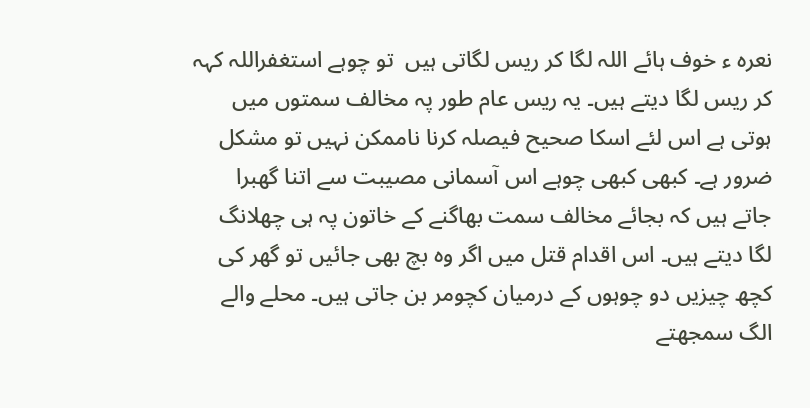نعرہ ء خوف ہائے اللہ لگا کر ریس لگاتی ہیں  تو چوہے استغفراللہ کہہ کر ریس لگا دیتے ہیں۔ یہ ریس عام طور پہ مخالف سمتوں میں ہوتی ہے اس لئے اسکا صحیح فیصلہ کرنا ناممکن نہیں تو مشکل ضرور ہے۔ کبھی کبھی چوہے اس آسمانی مصیبت سے اتنا گھبرا جاتے ہیں کہ بجائے مخالف سمت بھاگنے کے خاتون پہ ہی چھلانگ لگا دیتے ہیں۔ اس اقدام قتل میں اگر وہ بچ بھی جائیں تو گھر کی کچھ چیزیں دو چوہوں کے درمیان کچومر بن جاتی ہیں۔ محلے والے الگ سمجھتے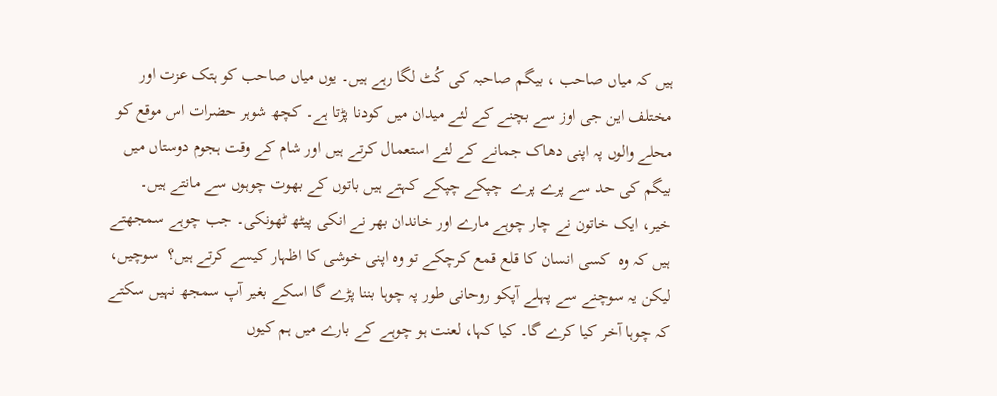ہیں کہ میاں صاحب ، بیگم صاحبہ کی کُٹ لگا رہے ہیں۔ یوں میاں صاحب کو ہتک عزت اور مختلف این جی اوز سے بچنے کے لئے میدان میں کودنا پڑتا ہے۔ کچھ شوہر حضرات اس موقع کو محلے والوں پہ اپنی دھاک جمانے کے لئے استعمال کرتے ہیں اور شام کے وقت ہجوم دوستاں میں بیگم کی حد سے پرے پرے  چپکے چپکے کہتے ہیں باتوں کے بھوت چوہوں سے مانتے ہیں۔
خیر، ایک خاتون نے چار چوہے مارے اور خاندان بھر نے انکی پیٹھ ٹھونکی۔ جب چوہے سمجھتے ہیں کہ وہ  کسی انسان کا قلع قمع کرچکے تو وہ اپنی خوشی کا اظہار کیسے کرتے ہیں؟  سوچیں، لیکن یہ سوچنے سے پہلے آپکو روحانی طور پہ چوہا بننا پڑے گا اسکے بغیر آپ سمجھ نہیں سکتے کہ چوہا آخر کیا کرے گا۔ کیا کہا، لعنت ہو چوہے کے بارے میں ہم کیوں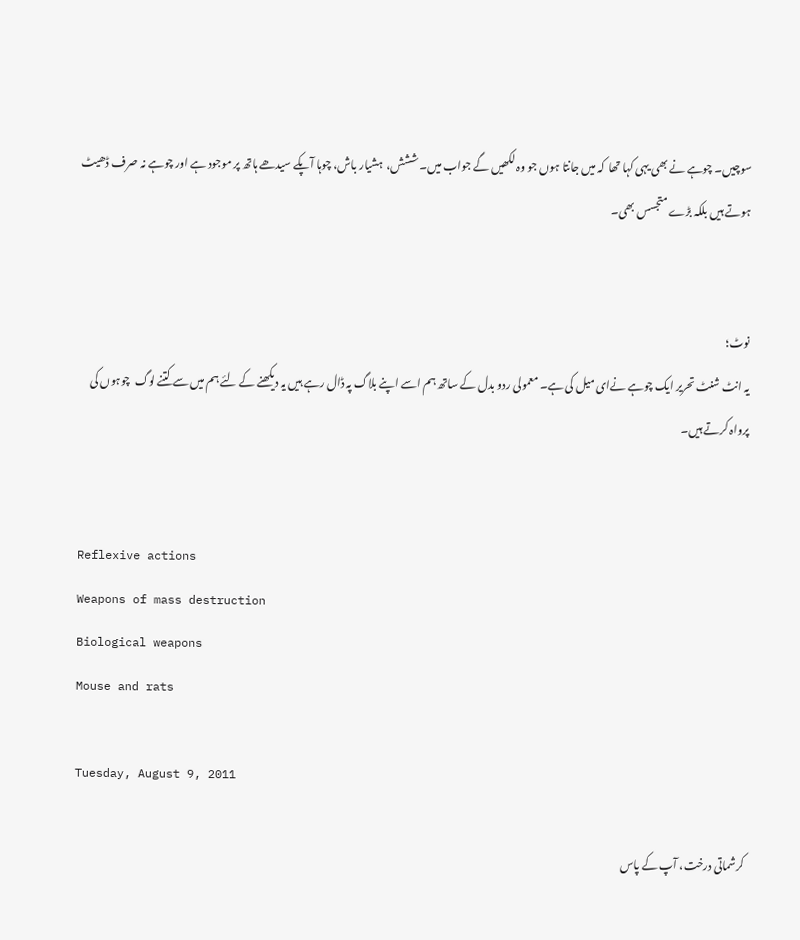سوچیں۔ چوہے نے بھی یہی کہا تھا  کہ میں جانتا ہوں جو وہ لکھیں گے جواب میں۔ ششش،  ہشیار باش، چوہا آپکے سیدھے ہاتھ پر موجود ہے اور چوہے نہ صرف ڈھیٹ ہوتے ہیں بلکہ بڑے متجسس بھی۔


نوٹ؛
یہ انٹ شنٹ تحریر ایک چوہے نےای میل کی ہے۔ معمولی ردو بدل کے ساتھ ہم اسے اپنے بلاگ پہ ڈال رہے ہیں یہ دیکھنے کے لئے ہم میں سے کتنے لوگ  چوہوں کی پرواہ کرتے ہیں۔


Reflexive actions
Weapons of mass destruction
Biological weapons
Mouse and rats

Tuesday, August 9, 2011

کرشماتی درخت، آپ کے پاس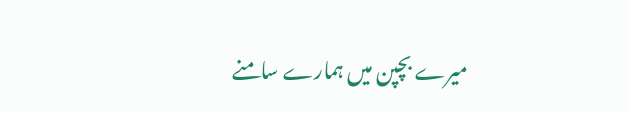میرے بچپن میں ہمارے سامنے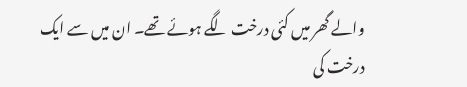والے گھر میں کئی درخت لگے ہوئے تھے۔ ان میں سے ایک درخت کی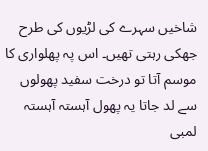شاخیں سہرے کی لڑیوں کی طرح جھکی رہتی تھیں۔ اس پہ پھلواری کا موسم آتا تو درخت سفید پھولوں سے لد جاتا یہ پھول آہستہ آہستہ لمبی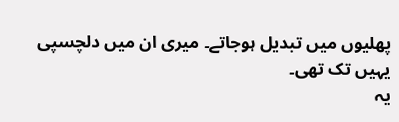پھلیوں میں تبدیل ہوجاتے۔ میری ان میں دلچسپی یہیں تک تھی۔
یہ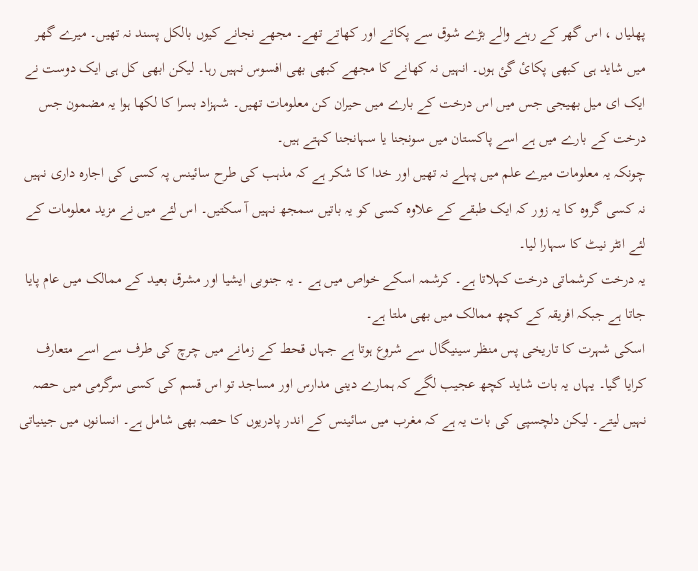پھلیاں ، اس گھر کے رہنے والے بڑے شوق سے پکاتے اور کھاتے تھے۔ مجھے نجانے کیوں بالکل پسند نہ تھیں۔ میرے گھر میں شاید ہی کبھی پکائ گئ ہوں۔ انہیں نہ کھانے کا مجھے کبھی بھی افسوس نہیں رہا۔ لیکن ابھی کل ہی ایک دوست نے ایک ای میل بھیجی جس میں اس درخت کے بارے میں حیران کن معلومات تھیں۔ شہزاد بسرا کا لکھا ہوا یہ مضمون جس درخت کے بارے میں ہے اسے پاکستان میں سونجنا یا سہانجنا کہتے ہیں۔
چونکہ یہ معلومات میرے علم میں پہلے نہ تھیں اور خدا کا شکر ہے کہ مذہب کی طرح سائینس پہ کسی کی اجارہ داری نہیں نہ کسی گروہ کا یہ زور کہ ایک طبقے کے علاوہ کسی کو یہ باتیں سمجھ نہیں آ سکتیں۔ اس لئے میں نے مزید معلومات کے لئے انٹر نیٹ کا سہارا لیا۔
یہ درخت کرشماتی درخت کہلاتا ہے۔ کرشمہ اسکے خواص میں ہے ۔ یہ جنوبی ایشیا اور مشرق بعید کے ممالک میں عام پایا جاتا ہے جبکہ افریقہ کے کچھ ممالک میں بھی ملتا ہے۔
اسکی شہرت کا تاریخی پس منظر سینیگال سے شروع ہوتا ہے جہاں قحط کے زمانے میں چرچ کی طرف سے اسے متعارف کرایا گیا۔ یہاں یہ بات شاید کچھ عجیب لگے کہ ہمارے دینی مدارس اور مساجد تو اس قسم کی کسی سرگرمی میں حصہ نہیں لیتے۔ لیکن دلچسپی کی بات یہ ہے کہ مغرب میں سائینس کے اندر پادریوں کا حصہ بھی شامل ہے۔ انسانوں میں جینیاتی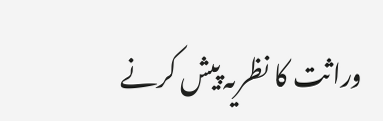وراثت کا نظریہ پیش کرنے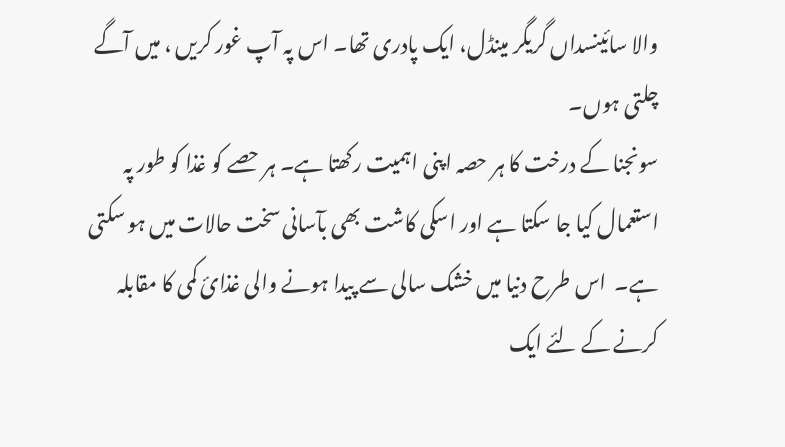والا سائینسداں گریگر مینڈل، ایک پادری تھا۔ اس پہ آپ غور کریں ، میں آگے چلتی ہوں۔
سونجنا کے درخت کا ہر حصہ اپنی اہمیت رکھتا ہے۔ ہر حصے کو غذا کو طور پہ استعمال کیا جا سکتا ہے اور اسکی کاشت بھی بآسانی سخت حالات میں ہو سکتی ہے۔  اس طرح دنیا میں خشک سالی سے پیدا ہونے والی غذائ کمی کا مقابلہ کرنے کے لئے ایک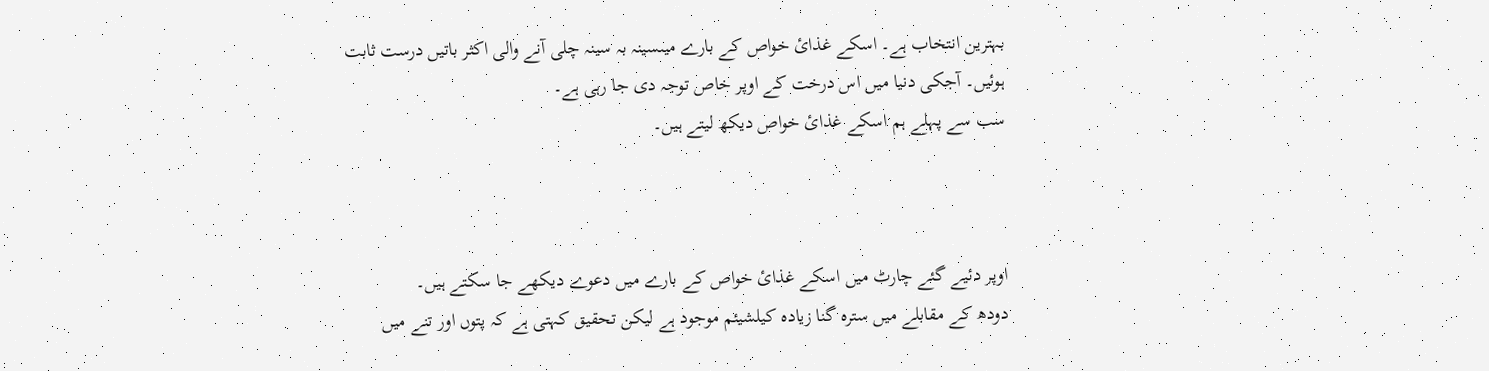بہترین انتخاب ہے۔ اسکے غذائ خواص کے بارے میںسینہ بہ سینہ چلی آنے والی اکثر باتیں درست ثابت ہوئیں۔ آجکی دنیا میں اس درخت کے اوپر خاص توجہ دی جا رہی ہے۔
سب سے پہلے ہم اسکے غذائ خواص دیکھ لیتے ہیں۔



اوپر دئیے گئے چارٹ میں اسکے غذائ خواص کے بارے میں دعوے دیکھے جا سکتے ہیں۔
دودھ کے مقابلے میں سترہ گنا زیادہ کیلشیئم موجود ہے لیکن تحقیق کہتی ہے کہ پتوں اور تنے میں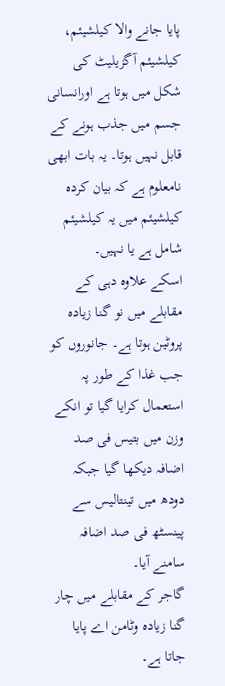پایا جانے والا کیلشیئم، کیلشیئم آگزیلیٹ کی شکل میں ہوتا ہے اورانسانی جسم میں جذب ہونے کے قابل نہیں ہوتا۔ یہ بات ابھی نامعلوم ہے کہ بیان کردہ کیلشیئم میں یہ کیلشیئم شامل ہے یا نہیں۔
اسکے علاوہ دہی کے مقابلے میں نو گنا زیادہ پروٹین ہوتا ہے۔ جانوروں کو جب غذا کے طور پہ استعمال کرایا گیا تو انکے وزن میں بتیس فی صد اضافہ دیکھا گیا جبکہ دودھ میں تینتالیس سے پینسٹھ فی صد اضافہ سامنے آیا۔
گاجر کے مقابلے میں چار گنا زیادہ وٹامن اے پایا جاتا ہے۔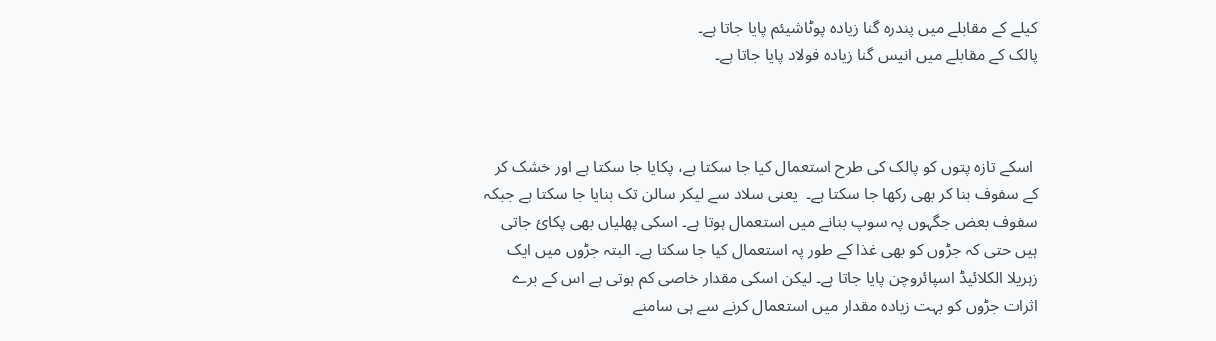کیلے کے مقابلے میں پندرہ گنا زیادہ پوٹاشیئم پایا جاتا ہے۔
پالک کے مقابلے میں انیس گنا زیادہ فولاد پایا جاتا ہے۔



 اسکے تازہ پتوں کو پالک کی طرح استعمال کیا جا سکتا ہے، پکایا جا سکتا ہے اور خشک کر کے سفوف بنا کر بھی رکھا جا سکتا ہے۔  یعنی سلاد سے لیکر سالن تک بنایا جا سکتا ہے جبکہ سفوف بعض جگہوں پہ سوپ بنانے میں استعمال ہوتا ہے۔ اسکی پھلیاں بھی پکائ جاتی ہیں حتی کہ جڑوں کو بھی غذا کے طور پہ استعمال کیا جا سکتا ہے۔ البتہ جڑوں میں ایک زہریلا الکلائیڈ اسپائروچن پایا جاتا ہے۔ لیکن اسکی مقدار خاصی کم ہوتی ہے اس کے برے اثرات جڑوں کو بہت زیادہ مقدار میں استعمال کرنے سے ہی سامنے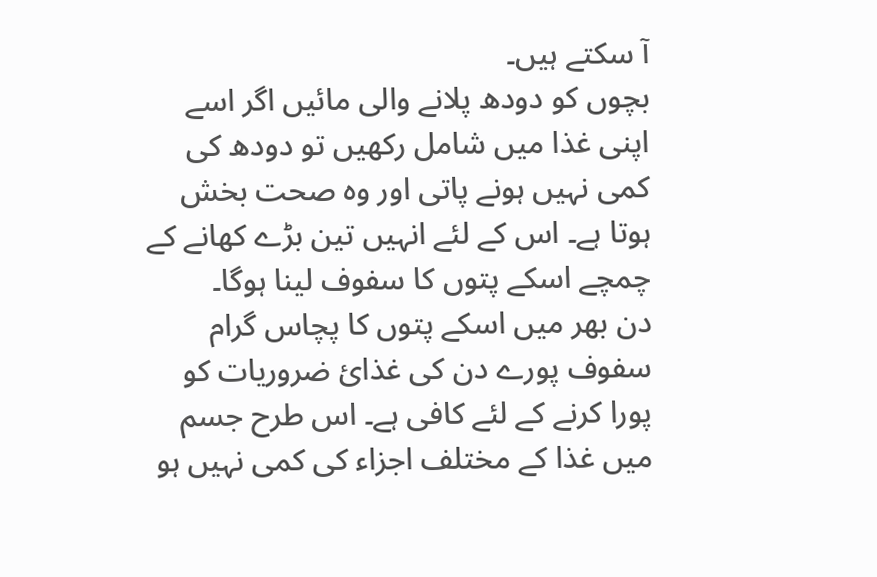آ سکتے ہیں۔
بچوں کو دودھ پلانے والی مائیں اگر اسے اپنی غذا میں شامل رکھیں تو دودھ کی کمی نہیں ہونے پاتی اور وہ صحت بخش ہوتا ہے۔ اس کے لئے انہیں تین بڑے کھانے کے چمچے اسکے پتوں کا سفوف لینا ہوگا۔
دن بھر میں اسکے پتوں کا پچاس گرام سفوف پورے دن کی غذائ ضروریات کو پورا کرنے کے لئے کافی ہے۔ اس طرح جسم میں غذا کے مختلف اجزاء کی کمی نہیں ہو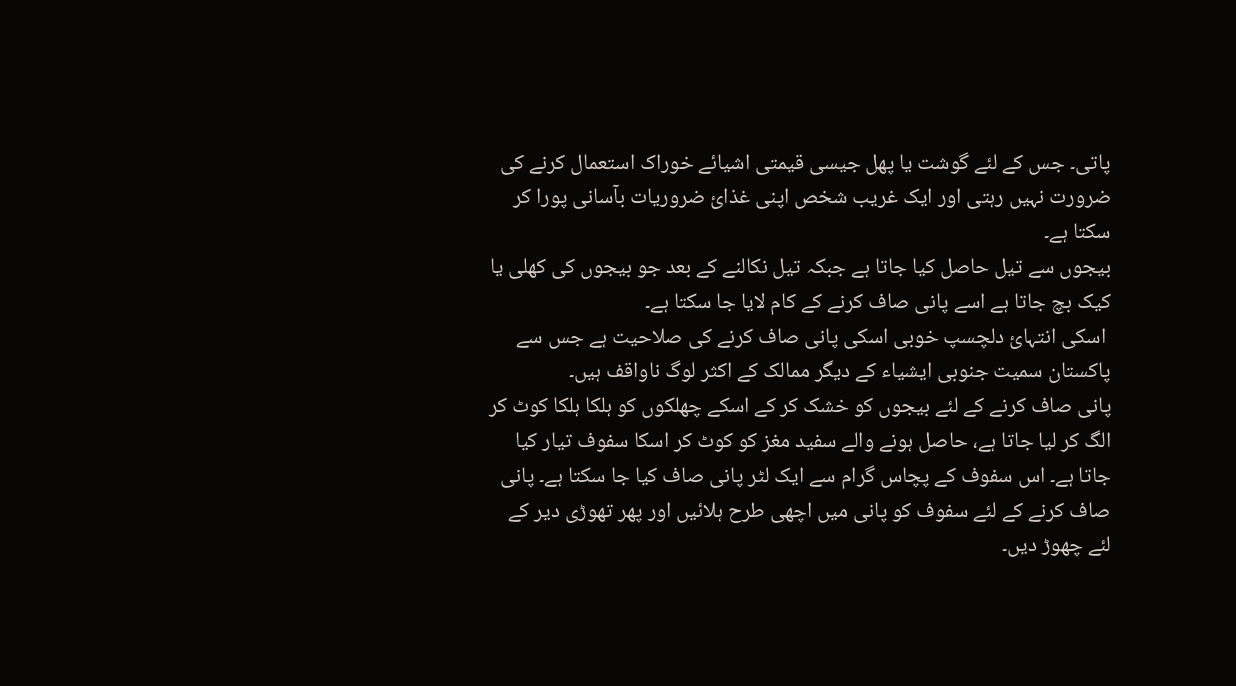پاتی۔ جس کے لئے گوشت یا پھل جیسی قیمتی اشیائے خوراک استعمال کرنے کی ضرورت نہیں رہتی اور ایک غریب شخص اپنی غذائ ضروریات بآسانی پورا کر سکتا ہے۔
بیجوں سے تیل حاصل کیا جاتا ہے جبکہ تیل نکالنے کے بعد جو بیجوں کی کھلی یا کیک بچ جاتا ہے اسے پانی صاف کرنے کے کام لایا جا سکتا ہے۔
 اسکی انتہائ دلچسپ خوبی اسکی پانی صاف کرنے کی صلاحیت ہے جس سے پاکستان سمیت جنوبی ایشیاء کے دیگر ممالک کے اکثر لوگ ناواقف ہیں۔
پانی صاف کرنے کے لئے بیجوں کو خشک کر کے اسکے چھلکوں کو ہلکا ہلکا کوٹ کر الگ کر لیا جاتا ہے، حاصل ہونے والے سفید مغز کو کوٹ کر اسکا سفوف تیار کیا جاتا ہے۔ اس سفوف کے پچاس گرام سے ایک لٹر پانی صاف کیا جا سکتا ہے۔ پانی صاف کرنے کے لئے سفوف کو پانی میں اچھی طرح ہلائیں اور پھر تھوڑی دیر کے لئے چھوڑ دیں۔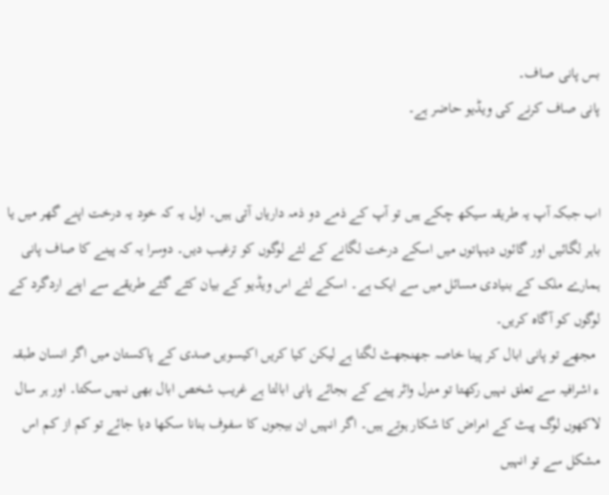بس پانی صاف۔
پانی صاف کرنے کی ویڈیو حاضر ہے۔


اب جبکہ آپ یہ طریقہ سیکھ چکے ہیں تو آپ کے ذمے دو ذمہ داریاں آتی ہیں۔ اول یہ کہ خود یہ درخت اپنے گھر میں یا باہر لگائیں اور گائوں دیہاتوں میں اسکے درخت لگانے کے لئے لوگوں کو ترغیب دیں۔ دوسرا یہ کہ پینے کا صاف پانی ہمارے ملک کے بنیادی مسائل میں سے ایک ہے۔ اسکے لئے اس ویڈیو کے بیان کئے گئے طریقے سے اپنے اردگرد کے لوگوں کو آگاہ کریں۔
 مجھے تو پانی ابال کر پینا خاصہ جھنجھٹ لگتا ہے لیکن کیا کریں اکیسویں صدی کے پاکستان میں اگر انسان طبقہ ء اشرافیہ سے تعلق نہیں رکھتا تو منرل واٹر پینے کے بجائے پانی ابالتا ہے غریب شخص ابال بھی نہیں سکتا۔ اور ہر سال لاکھوں لوگ پیٹ کے امراض کا شکار ہوتے ہیں۔ اگر انہیں ان بیجوں کا سفوف بنانا سکھا دیا جائے تو کم از کم اس مشکل سے تو انہیں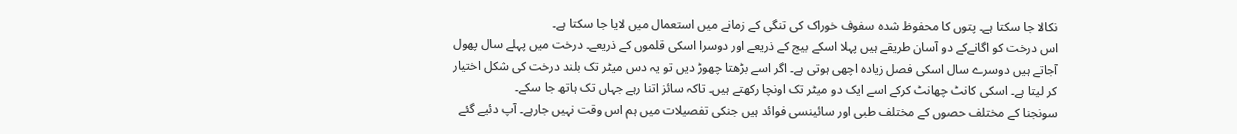نکالا جا سکتا ہے۔ پتوں کا محفوظ شدہ سفوف خوراک کی تنگی کے زمانے میں استعمال میں لایا جا سکتا ہے۔
اس درخت کو اگانےکے دو آسان طریقے ہیں پہلا اسکے بیج کے ذریعے اور دوسرا اسکی قلموں کے ذریعے۔ درخت میں پہلے سال پھول آجاتے ہیں دوسرے سال اسکی فصل زیادہ اچھی ہوتی ہے۔ اگر اسے بڑھتا چھوڑ دیں تو یہ دس میٹر تک بلند درخت کی شکل اختیار کر لیتا ہے۔ اسکی کانٹ چھانٹ کرکے اسے ایک دو میٹر تک اونچا رکھتے ہیں۔ تاکہ سائز اتنا رہے جہاں تک ہاتھ جا سکے۔
سونجنا کے مختلف حصوں کے مختلف طبی اور سائینسی فوائد ہیں جنکی تفصیلات میں ہم اس وقت نہیں جارہے۔ آپ دئیے گئے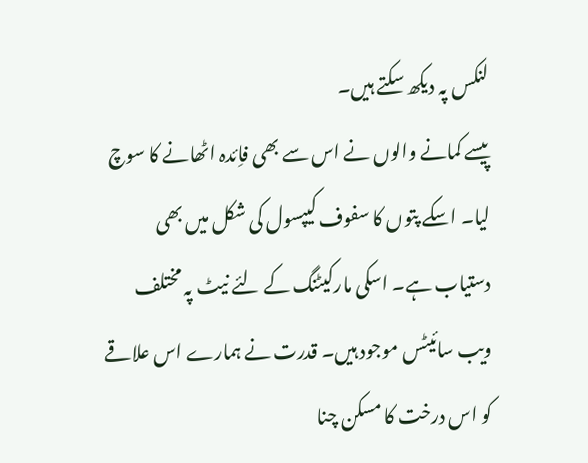لنکس پہ دیکھ سکتے ہیں۔
پیسے کمانے والوں نے اس سے بھی فاِئدہ اٹھانے کا سوچ لیا۔ اسکے پتوں کا سفوف کیپسول کی شکل میں بھی دستیاب ہے۔ اسکی مارکیٹنگ کے لئے نیٹ پہ مختلف ویب سائیٹس موجود ہیں۔ قدرت نے ہمارے اس علاقے کو اس درخت کا مسکن چنا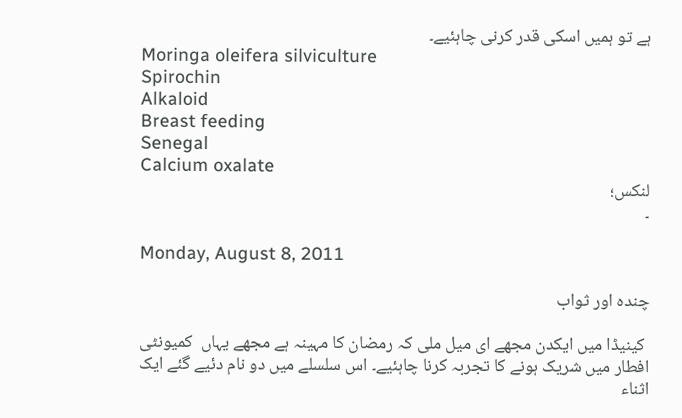ہے تو ہمیں اسکی قدر کرنی چاہئیے۔
Moringa oleifera silviculture
Spirochin
Alkaloid
Breast feeding
Senegal
Calcium oxalate
لنکس؛
۔

Monday, August 8, 2011

چندہ اور ثواب

 کینیڈا میں ایکدن مجھے ای میل ملی کہ رمضان کا مہینہ ہے مجھے یہاں  کمیونٹی افطار میں شریک ہونے کا تجربہ کرنا چاہئیے۔ اس سلسلے میں دو نام دئیے گئے ایک اثناء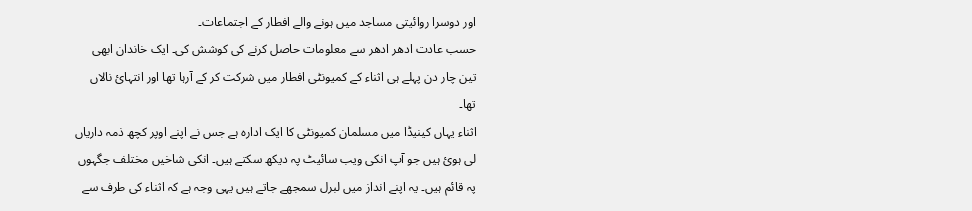اور دوسرا روائیتی مساجد میں ہونے والے افطار کے اجتماعات۔
حسب عادت ادھر ادھر سے معلومات حاصل کرنے کی کوشش کی۔ ایک خاندان ابھی تین چار دن پہلے ہی اثناء کے کمیونٹی افطار میں شرکت کر کے آرہا تھا اور انتہائ نالاں تھا۔
اثناء یہاں کینیڈا میں مسلمان کمیونٹی کا ایک ادارہ ہے جس نے اپنے اوپر کچھ ذمہ داریاں لی ہوئ ہیں جو آپ انکی ویب سائیٹ پہ دیکھ سکتے ہیں۔ انکی شاخیں مختلف جگہوں پہ قائم ہیں۔ یہ اپنے انداز میں لبرل سمجھے جاتے ہیں یہی وجہ ہے کہ اثناء کی طرف سے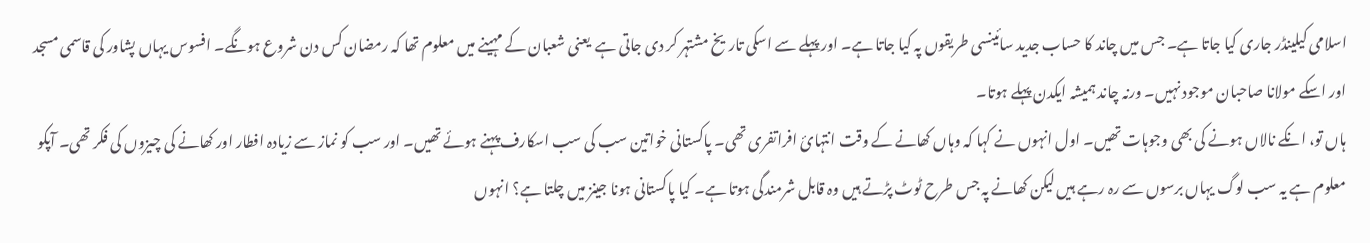اسلامی کیلینڈر جاری کیا جاتا ہے۔ جس میں چاند کا حساب جدید سائینسی طریقوں پہ کیا جاتا ہے۔ اور پہلے سے اسکی تاریخ مشتہر کر دی جاتی ہے  یعنی شعبان کے مہینے میں معلوم تھا کہ رمضان کس دن شروع ہونگے۔ افسوس یہاں پشاور کی قاسمی مسجد اور اسکے مولانا صاحبان موجود نہیں۔ ورنہ چاند ہمیشہ ایکدن پہلے ہوتا۔
ہاں تو، انکے نالاں ہونے کی بھی وجوہات تھیں۔ اول انہوں نے کہا کہ وہاں کھانے کے وقت انتہائ افراتفری تھی۔ پاکستانی خواتین سب کی سب اسکارف پہنے ہوئے تھیں۔ اور سب کو نماز سے زیادہ افطار اور کھانے کی چیزوں کی فکر تھی۔ آپکو معلوم ہے یہ سب لوگ یہاں برسوں سے رہ رہے ہیں لیکن کھانے پہ جس طرح ٹوٹ پڑتے ہیں وہ قابل شرمندگی ہوتا ہے۔ کیا پاکستانی ہونا جینز میں چلتا ہے؟ انہوں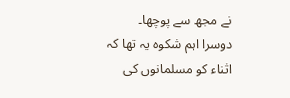نے مجھ سے پوچھا۔
دوسرا اہم شکوہ یہ تھا کہ اثناء کو مسلمانوں کی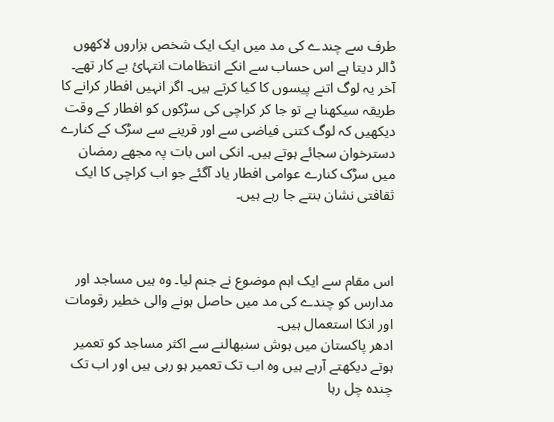طرف سے چندے کی مد میں ایک ایک شخص ہزاروں لاکھوں ڈالر دیتا ہے اس حساب سے انکے انتظامات انتہائ بے کار تھے۔ آخر یہ لوگ اتنے پیسوں کا کیا کرتے ہیں۔ اگر انہیں افطار کرانے کا طریقہ سیکھنا ہے تو جا کر کراچی کی سڑکوں کو افطار کے وقت دیکھیں کہ لوگ کتنی فیاضی سے اور قرینے سے سڑک کے کنارے دسترخوان سجائے ہوتے ہیں۔ انکی اس بات پہ مجھے رمضان میں سڑک کنارے عوامی افطار یاد آگئے جو اب کراچی کا ایک ثقافتی نشان بنتے جا رہے ہیں۔



اس مقام سے ایک اہم موضوع نے جنم لیا۔ وہ ہیں مساجد اور مدارس کو چندے کی مد میں حاصل ہونے والی خطیر رقومات اور انکا استعمال ہیں۔
ادھر پاکستان میں ہوش سنبھالنے سے اکثر مساجد کو تعمیر ہوتے دیکھتے آرہے ہیں وہ اب تک تعمیر ہو رہی ہیں اور اب تک چندہ چل رہا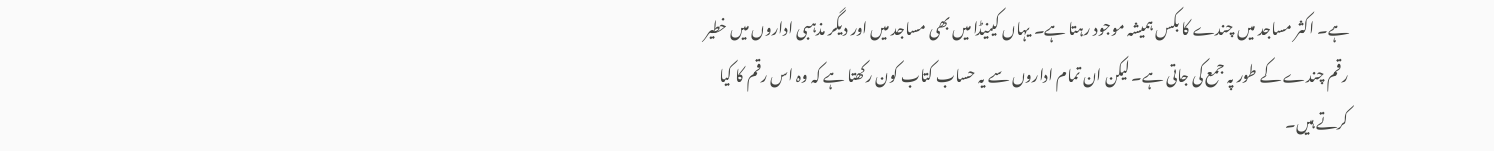ہے۔ اکثر مساجد میں چندے کا بکس ہمیشہ موجود رہتا ہے۔ یہاں کینیڈا میں بھی مساجد میں اور دیگر مذہبی اداروں میں خطیر رقم چندے کے طور پہ جمع کی جاتی ہے۔ لیکن ان تمام اداروں سے یہ حساب کتاب کون رکھتا ہے کہ وہ اس رقم کا کیا کرتے ہیں۔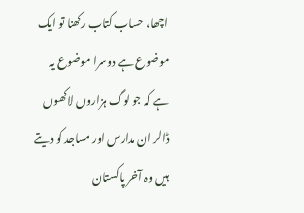اچھا، حساب کتاب رکھنا تو ایک موضوع ہے دوسرا موضوع یہ ہے کہ جو لوگ ہزاروں لاکھوں ڈالر ان مدارس اور مساجد کو دیتے ہیں وہ آخر پاکستان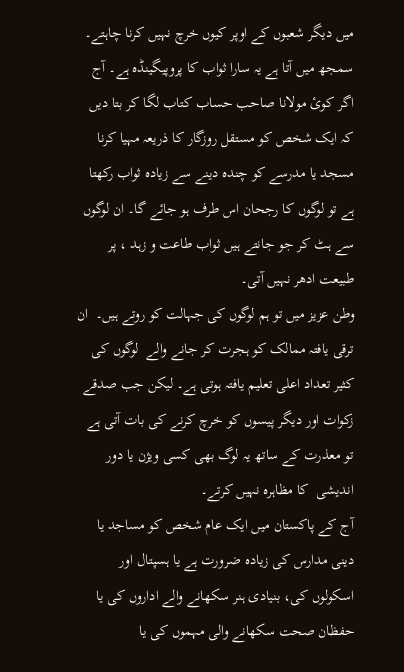میں دیگر شعبوں کے اوپر کیوں خرچ نہیں کرنا چاہتے۔ سمجھ میں آتا ہے یہ سارا ثواب کا پروپیگینڈہ ہے۔ آج اگر کوئ مولانا صاحب حساب کتاب لگا کر بتا دیں کہ ایک شخص کو مستقل روزگار کا ذریعہ مہیا کرنا مسجد یا مدرسے کو چندہ دینے سے زیادہ ثواب رکھتا ہے تو لوگوں کا رجحان اس طرف ہو جائے گا۔ ان لوگوں سے ہٹ کر جو جانتے ہیں ثواب طاعت و زہد ، پر طبیعت ادھر نہیں آتی۔
وطن عزیز میں تو ہم لوگوں کی جہالت کو روتے ہیں۔  ان ترقی یافتہ ممالک کو ہجرت کر جانے والے  لوگوں کی کثیر تعداد اعلی تعلیم یافتہ ہوتی ہے۔ لیکن جب صدقے زکوات اور دیگر پیسوں کو خرچ کرنے کی بات آتی ہے تو معذرت کے ساتھ یہ لوگ بھی کسی ویژن یا دور اندیشی  کا مظاہرہ نہیں کرتے۔
آج کے پاکستان میں ایک عام شخص کو مساجد یا دینی مدارس کی زیادہ ضرورت ہے یا ہسپتال اور اسکولوں کی، بنیادی ہنر سکھانے والے اداروں کی یا حفظان صحت سکھانے والی مہموں کی یا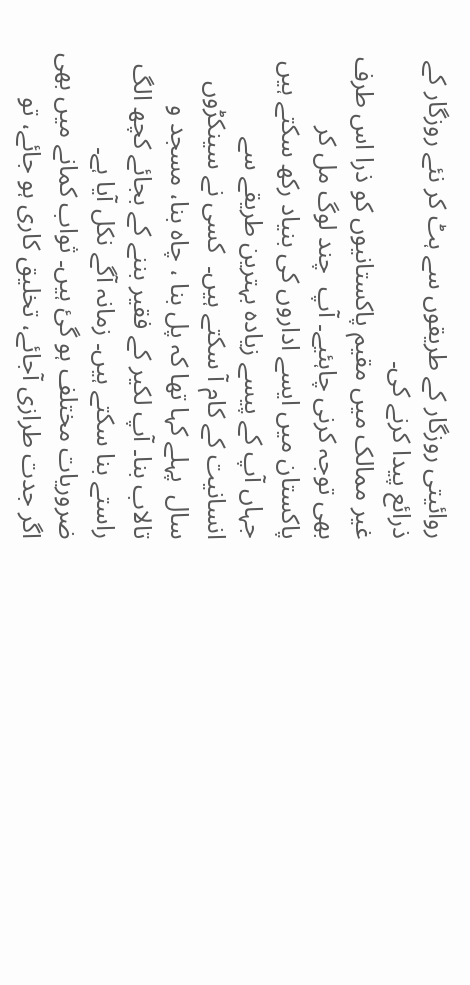روائیتی روزگار کے طریقوں سے ہٹ کر نئے روزگار کے ذرائع پیدا کرنے کی۔
غیر ممالک میں مقیم پاکستانیوں کو ذرا اس طرف بھی توجہ کرنی چاہئیے۔ آپ  چند لوگ مل کر پاکستان میں ایسے اداروں کی بنیاد رکھ سکتے ہیں جہاں آپ کے پیسے زیادہ بہترین طریقے سے انسانیت کے کام آ سکتے ہیں۔  کسی نے سینکڑوں سال  پہلے کہا تھا کہ پل بنا ، چاہ بنا، مسجد و تالاب بنا۔ آپ لکیر کے فقیر بننے کے بجائے کچھ الگ راستے بنا سکتے ہیں۔ زمانہ آگے نکل آیا ہے۔ ضروریات مختلف ہو گئ ہیں۔ ثواب کمانے میں بھی اگر جدت طرازی آجائے، تخلیق کاری ہو جائے، تو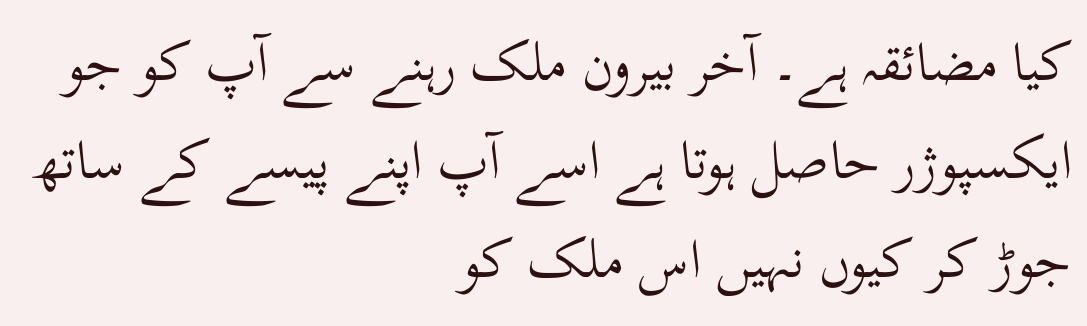کیا مضائقہ ہے۔ آخر بیرون ملک رہنے سے آپ کو جو ایکسپوژر حاصل ہوتا ہے اسے آپ اپنے پیسے کے ساتھ جوڑ کر کیوں نہیں اس ملک کو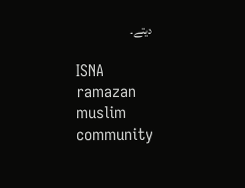دیتے۔

ISNA
ramazan
muslim community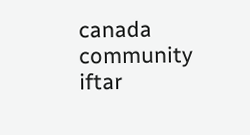canada
community iftar